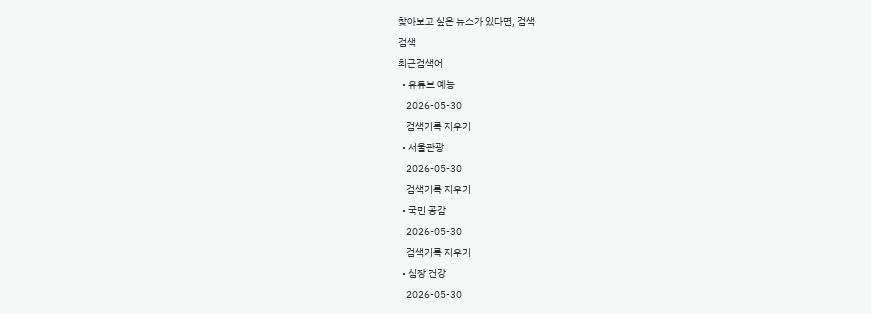찾아보고 싶은 뉴스가 있다면, 검색
검색
최근검색어
  • 유튜브 예능
    2026-05-30
    검색기록 지우기
  • 서울관광
    2026-05-30
    검색기록 지우기
  • 국민 공감
    2026-05-30
    검색기록 지우기
  • 심장 건강
    2026-05-30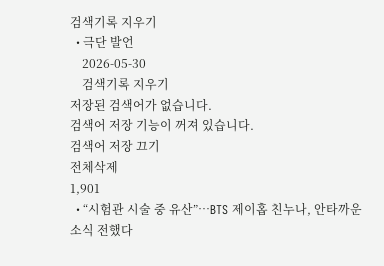검색기록 지우기
  • 극단 발언
    2026-05-30
    검색기록 지우기
저장된 검색어가 없습니다.
검색어 저장 기능이 꺼져 있습니다.
검색어 저장 끄기
전체삭제
1,901
  • “시험관 시술 중 유산”…BTS 제이홉 친누나, 안타까운 소식 전했다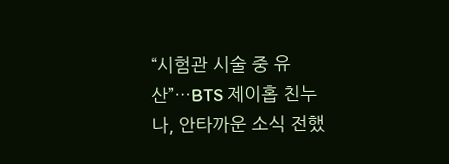“시험관 시술 중 유산”…BTS 제이홉 친누나, 안타까운 소식 전했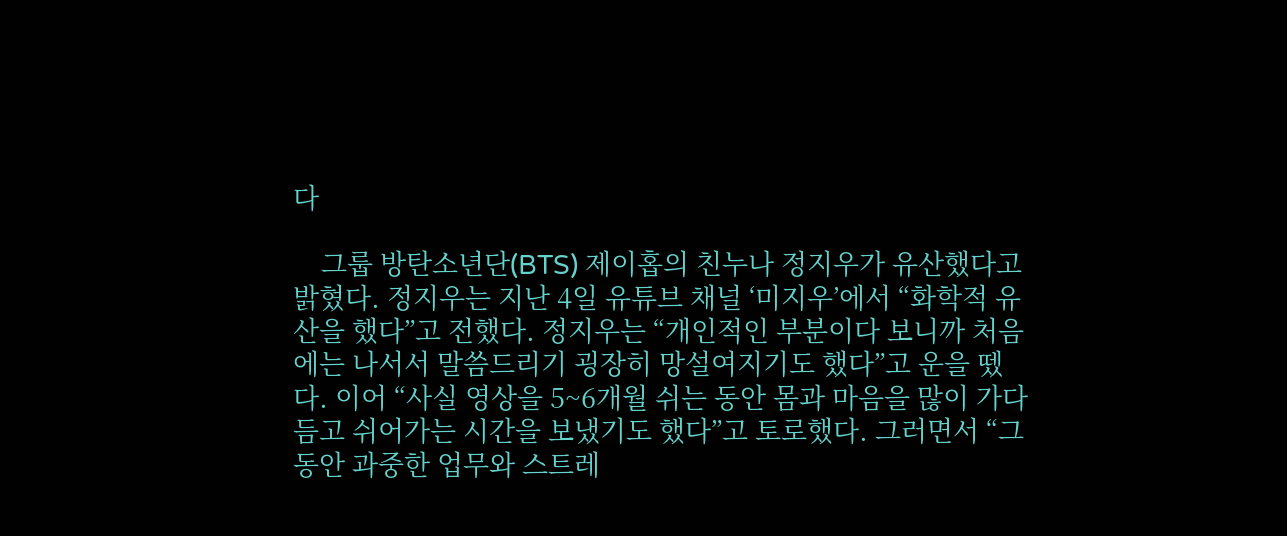다

    그룹 방탄소년단(BTS) 제이홉의 친누나 정지우가 유산했다고 밝혔다. 정지우는 지난 4일 유튜브 채널 ‘미지우’에서 “화학적 유산을 했다”고 전했다. 정지우는 “개인적인 부분이다 보니까 처음에는 나서서 말씀드리기 굉장히 망설여지기도 했다”고 운을 뗐다. 이어 “사실 영상을 5~6개월 쉬는 동안 몸과 마음을 많이 가다듬고 쉬어가는 시간을 보냈기도 했다”고 토로했다. 그러면서 “그동안 과중한 업무와 스트레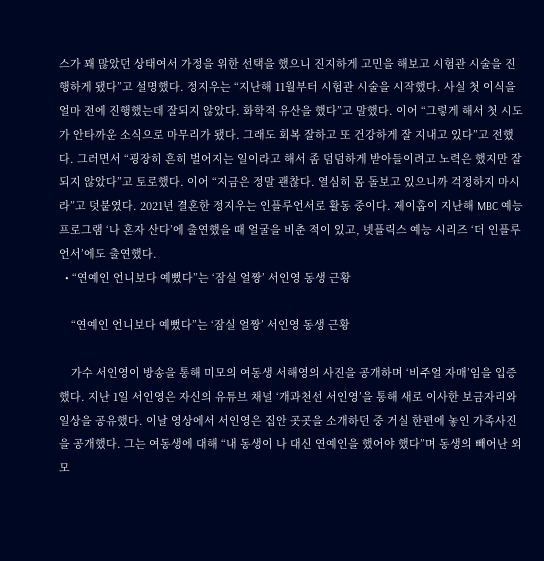스가 꽤 많았던 상태여서 가정을 위한 선택을 했으니 진지하게 고민을 해보고 시험관 시술을 진행하게 됐다”고 설명했다. 정지우는 “지난해 11월부터 시험관 시술을 시작했다. 사실 첫 이식을 얼마 전에 진행했는데 잘되지 않았다. 화학적 유산을 했다”고 말했다. 이어 “그렇게 해서 첫 시도가 안타까운 소식으로 마무리가 됐다. 그래도 회복 잘하고 또 건강하게 잘 지내고 있다”고 전했다. 그러면서 “굉장히 흔히 벌어지는 일이라고 해서 좀 덤덤하게 받아들이려고 노력은 했지만 잘되지 않았다”고 토로했다. 이어 “지금은 정말 괜찮다. 열심히 몸 돌보고 있으니까 걱정하지 마시라”고 덧붙였다. 2021년 결혼한 정지우는 인플루언서로 활동 중이다. 제이홉이 지난해 MBC 예능 프로그램 ‘나 혼자 산다’에 출연했을 때 얼굴을 비춘 적이 있고, 넷플릭스 예능 시리즈 ‘더 인플루언서’에도 출연했다.
  • “연예인 언니보다 예뻤다”는 ‘잠실 얼짱’ 서인영 동생 근황

    “연예인 언니보다 예뻤다”는 ‘잠실 얼짱’ 서인영 동생 근황

    가수 서인영이 방송을 통해 미모의 여동생 서해영의 사진을 공개하며 ‘비주얼 자매’임을 입증했다. 지난 1일 서인영은 자신의 유튜브 채널 ‘개과천선 서인영’을 통해 새로 이사한 보금자리와 일상을 공유했다. 이날 영상에서 서인영은 집안 곳곳을 소개하던 중 거실 한편에 놓인 가족사진을 공개했다. 그는 여동생에 대해 “내 동생이 나 대신 연예인을 했어야 했다”며 동생의 빼어난 외모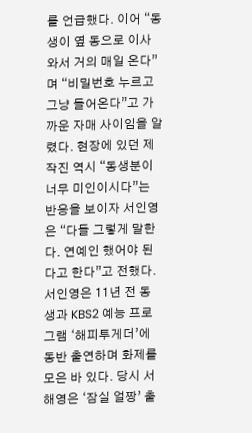를 언급했다. 이어 “동생이 옆 동으로 이사 와서 거의 매일 온다”며 “비밀번호 누르고 그냥 들어온다”고 가까운 자매 사이임을 알렸다. 현장에 있던 제작진 역시 “동생분이 너무 미인이시다”는 반응을 보이자 서인영은 “다들 그렇게 말한다. 연예인 했어야 된다고 한다”고 전했다. 서인영은 11년 전 동생과 KBS2 예능 프로그램 ‘해피투게더’에 동반 출연하며 화제를 모은 바 있다. 당시 서해영은 ‘잠실 얼짱’ 출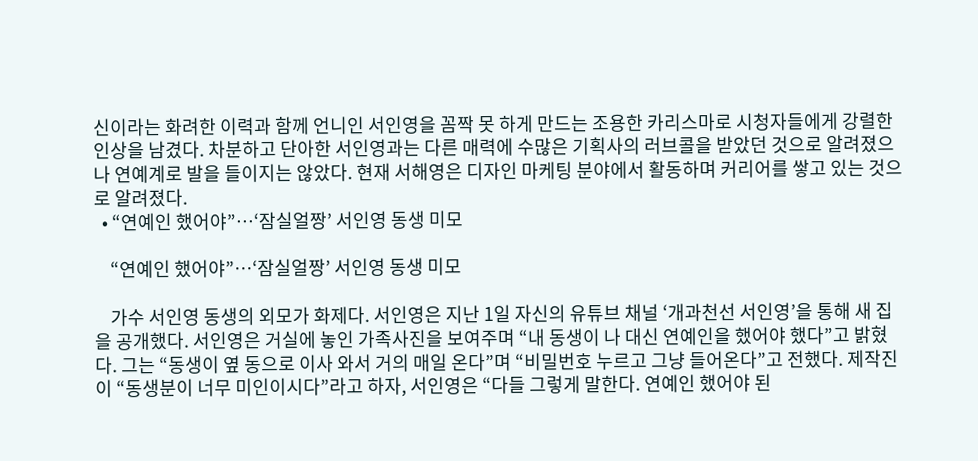신이라는 화려한 이력과 함께 언니인 서인영을 꼼짝 못 하게 만드는 조용한 카리스마로 시청자들에게 강렬한 인상을 남겼다. 차분하고 단아한 서인영과는 다른 매력에 수많은 기획사의 러브콜을 받았던 것으로 알려졌으나 연예계로 발을 들이지는 않았다. 현재 서해영은 디자인 마케팅 분야에서 활동하며 커리어를 쌓고 있는 것으로 알려졌다.
  • “연예인 했어야”…‘잠실얼짱’ 서인영 동생 미모

    “연예인 했어야”…‘잠실얼짱’ 서인영 동생 미모

    가수 서인영 동생의 외모가 화제다. 서인영은 지난 1일 자신의 유튜브 채널 ‘개과천선 서인영’을 통해 새 집을 공개했다. 서인영은 거실에 놓인 가족사진을 보여주며 “내 동생이 나 대신 연예인을 했어야 했다”고 밝혔다. 그는 “동생이 옆 동으로 이사 와서 거의 매일 온다”며 “비밀번호 누르고 그냥 들어온다”고 전했다. 제작진이 “동생분이 너무 미인이시다”라고 하자, 서인영은 “다들 그렇게 말한다. 연예인 했어야 된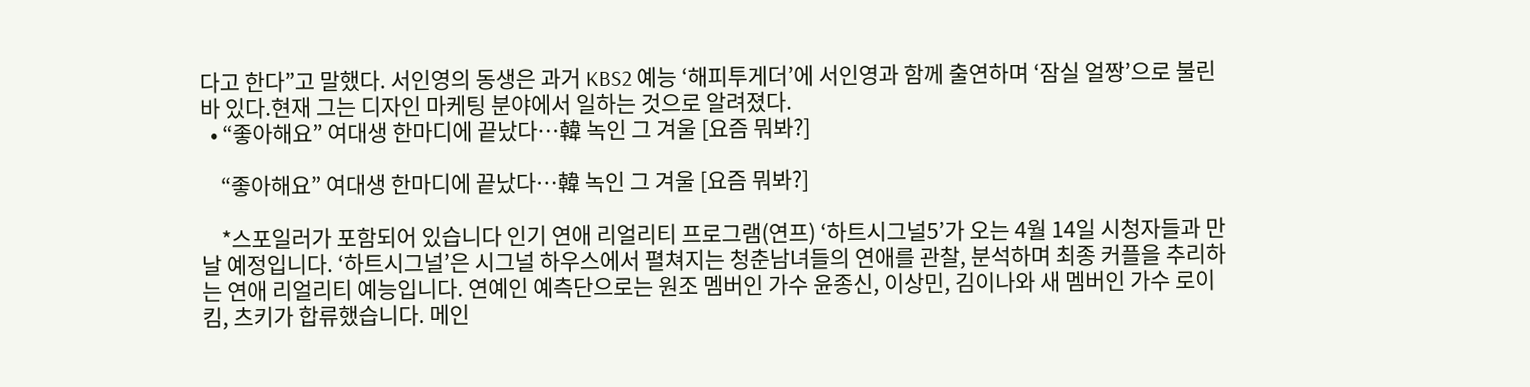다고 한다”고 말했다. 서인영의 동생은 과거 KBS2 예능 ‘해피투게더’에 서인영과 함께 출연하며 ‘잠실 얼짱’으로 불린 바 있다.현재 그는 디자인 마케팅 분야에서 일하는 것으로 알려졌다.
  • “좋아해요” 여대생 한마디에 끝났다…韓 녹인 그 겨울 [요즘 뭐봐?]

    “좋아해요” 여대생 한마디에 끝났다…韓 녹인 그 겨울 [요즘 뭐봐?]

    *스포일러가 포함되어 있습니다 인기 연애 리얼리티 프로그램(연프) ‘하트시그널5’가 오는 4월 14일 시청자들과 만날 예정입니다. ‘하트시그널’은 시그널 하우스에서 펼쳐지는 청춘남녀들의 연애를 관찰, 분석하며 최종 커플을 추리하는 연애 리얼리티 예능입니다. 연예인 예측단으로는 원조 멤버인 가수 윤종신, 이상민, 김이나와 새 멤버인 가수 로이킴, 츠키가 합류했습니다. 메인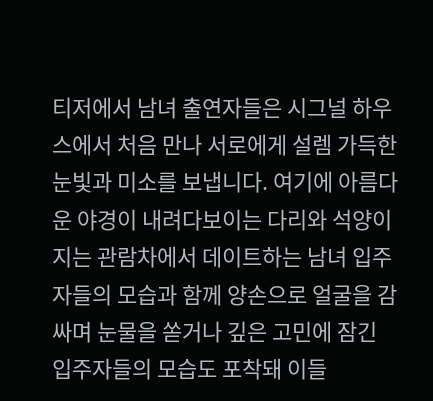티저에서 남녀 출연자들은 시그널 하우스에서 처음 만나 서로에게 설렘 가득한 눈빛과 미소를 보냅니다. 여기에 아름다운 야경이 내려다보이는 다리와 석양이 지는 관람차에서 데이트하는 남녀 입주자들의 모습과 함께 양손으로 얼굴을 감싸며 눈물을 쏟거나 깊은 고민에 잠긴 입주자들의 모습도 포착돼 이들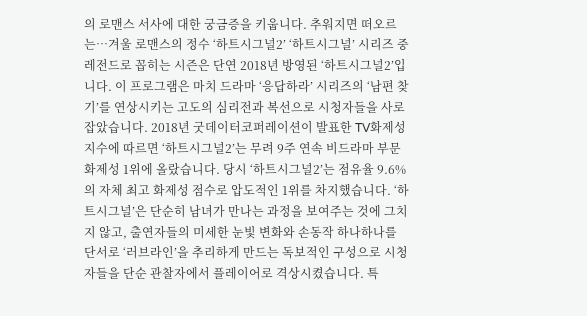의 로맨스 서사에 대한 궁금증을 키웁니다. 추워지면 떠오르는…겨울 로맨스의 정수 ‘하트시그널2’ ‘하트시그널’ 시리즈 중 레전드로 꼽히는 시즌은 단연 2018년 방영된 ‘하트시그널2’입니다. 이 프로그램은 마치 드라마 ‘응답하라’ 시리즈의 ‘남편 찾기’를 연상시키는 고도의 심리전과 복선으로 시청자들을 사로잡았습니다. 2018년 굿데이터코퍼레이션이 발표한 TV화제성 지수에 따르면 ‘하트시그널2’는 무려 9주 연속 비드라마 부문 화제성 1위에 올랐습니다. 당시 ‘하트시그널2’는 점유율 9.6%의 자체 최고 화제성 점수로 압도적인 1위를 차지했습니다. ‘하트시그널’은 단순히 남녀가 만나는 과정을 보여주는 것에 그치지 않고, 출연자들의 미세한 눈빛 변화와 손동작 하나하나를 단서로 ‘러브라인’을 추리하게 만드는 독보적인 구성으로 시청자들을 단순 관찰자에서 플레이어로 격상시켰습니다. 특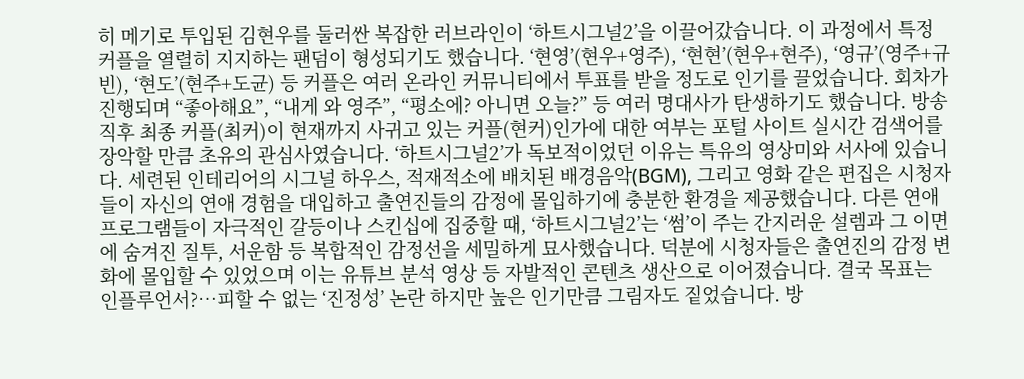히 메기로 투입된 김현우를 둘러싼 복잡한 러브라인이 ‘하트시그널2’을 이끌어갔습니다. 이 과정에서 특정 커플을 열렬히 지지하는 팬덤이 형성되기도 했습니다. ‘현영’(현우+영주), ‘현현’(현우+현주), ‘영규’(영주+규빈), ‘현도’(현주+도균) 등 커플은 여러 온라인 커뮤니티에서 투표를 받을 정도로 인기를 끌었습니다. 회차가 진행되며 “좋아해요”, “내게 와 영주”, “평소에? 아니면 오늘?” 등 여러 명대사가 탄생하기도 했습니다. 방송 직후 최종 커플(최커)이 현재까지 사귀고 있는 커플(현커)인가에 대한 여부는 포털 사이트 실시간 검색어를 장악할 만큼 초유의 관심사였습니다. ‘하트시그널2’가 독보적이었던 이유는 특유의 영상미와 서사에 있습니다. 세련된 인테리어의 시그널 하우스, 적재적소에 배치된 배경음악(BGM), 그리고 영화 같은 편집은 시청자들이 자신의 연애 경험을 대입하고 출연진들의 감정에 몰입하기에 충분한 환경을 제공했습니다. 다른 연애 프로그램들이 자극적인 갈등이나 스킨십에 집중할 때, ‘하트시그널2’는 ‘썸’이 주는 간지러운 설렘과 그 이면에 숨겨진 질투, 서운함 등 복합적인 감정선을 세밀하게 묘사했습니다. 덕분에 시청자들은 출연진의 감정 변화에 몰입할 수 있었으며 이는 유튜브 분석 영상 등 자발적인 콘텐츠 생산으로 이어졌습니다. 결국 목표는 인플루언서?…피할 수 없는 ‘진정성’ 논란 하지만 높은 인기만큼 그림자도 짙었습니다. 방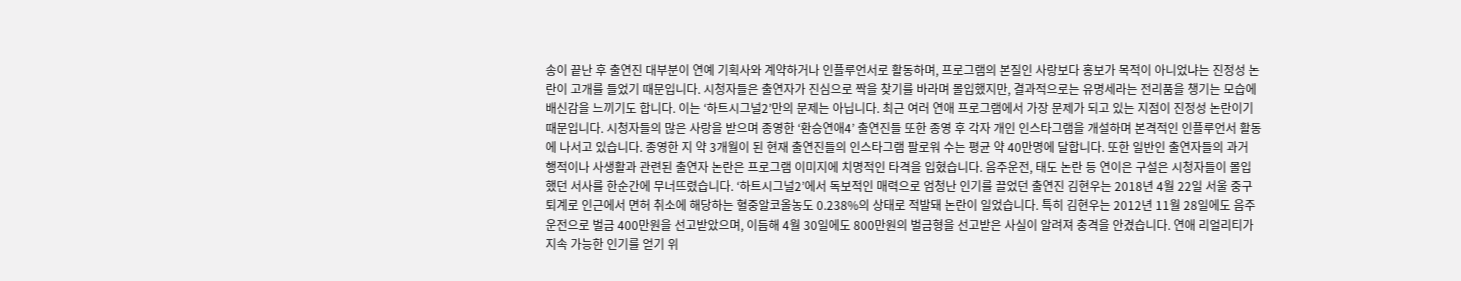송이 끝난 후 출연진 대부분이 연예 기획사와 계약하거나 인플루언서로 활동하며, 프로그램의 본질인 사랑보다 홍보가 목적이 아니었냐는 진정성 논란이 고개를 들었기 때문입니다. 시청자들은 출연자가 진심으로 짝을 찾기를 바라며 몰입했지만, 결과적으로는 유명세라는 전리품을 챙기는 모습에 배신감을 느끼기도 합니다. 이는 ‘하트시그널2’만의 문제는 아닙니다. 최근 여러 연애 프로그램에서 가장 문제가 되고 있는 지점이 진정성 논란이기 때문입니다. 시청자들의 많은 사랑을 받으며 종영한 ‘환승연애4’ 출연진들 또한 종영 후 각자 개인 인스타그램을 개설하며 본격적인 인플루언서 활동에 나서고 있습니다. 종영한 지 약 3개월이 된 현재 출연진들의 인스타그램 팔로워 수는 평균 약 40만명에 달합니다. 또한 일반인 출연자들의 과거 행적이나 사생활과 관련된 출연자 논란은 프로그램 이미지에 치명적인 타격을 입혔습니다. 음주운전, 태도 논란 등 연이은 구설은 시청자들이 몰입했던 서사를 한순간에 무너뜨렸습니다. ‘하트시그널2’에서 독보적인 매력으로 엄청난 인기를 끌었던 출연진 김현우는 2018년 4월 22일 서울 중구 퇴계로 인근에서 면허 취소에 해당하는 혈중알코올농도 0.238%의 상태로 적발돼 논란이 일었습니다. 특히 김현우는 2012년 11월 28일에도 음주운전으로 벌금 400만원을 선고받았으며, 이듬해 4월 30일에도 800만원의 벌금형을 선고받은 사실이 알려져 충격을 안겼습니다. 연애 리얼리티가 지속 가능한 인기를 얻기 위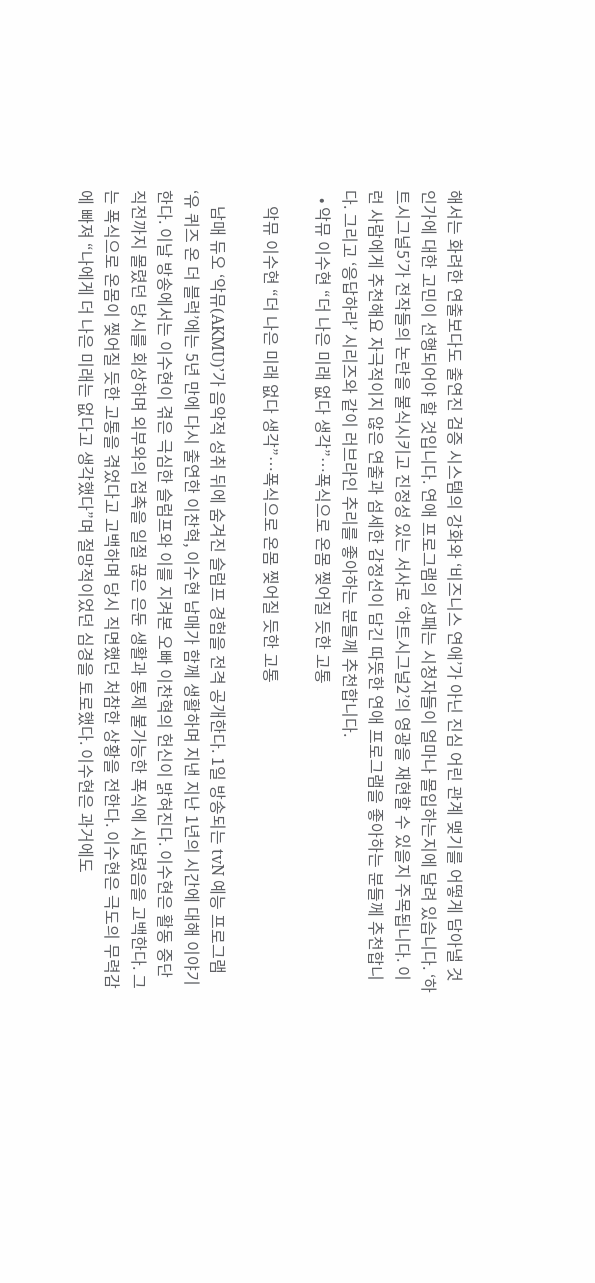해서는 화려한 연출보다도 출연진 검증 시스템의 강화와 ‘비즈니스 연애’가 아닌 진심 어린 관계 맺기를 어떻게 담아낼 것인가에 대한 고민이 선행되어야 할 것입니다. 연애 프로그램의 성패는 시청자들이 얼마나 몰입하는지에 달려 있습니다. ‘하트시그널5’가 전작들의 논란을 불식시키고 진정성 있는 서사로 ‘하트시그널2’의 영광을 재현할 수 있을지 주목됩니다. 이런 사람에게 추천해요 자극적이지 않은 연출과 섬세한 감정선이 담긴 따뜻한 연애 프로그램을 좋아하는 분들께 추천합니다. 그리고 ‘응답하라’ 시리즈와 같이 러브라인 추리를 좋아하는 분들께 추천합니다.
  • 악뮤 이수현 “더 나은 미래 없다 생각”…폭식으로 온몸 찢어질 듯한 고통

    악뮤 이수현 “더 나은 미래 없다 생각”…폭식으로 온몸 찢어질 듯한 고통

    남매 듀오 ‘악뮤(AKMU)’가 음악적 성취 뒤에 숨겨진 슬럼프 경험을 전격 공개한다. 1일 방송되는 tvN 예능 프로그램 ‘유 퀴즈 온 더 블럭’에는 5년 만에 다시 출연한 이찬혁, 이수현 남매가 함께 생활하며 지낸 지난 1년의 시간에 대해 이야기한다. 이날 방송에서는 이수현이 겪은 극심한 슬럼프와 이를 지켜본 오빠 이찬혁의 헌신이 밝혀진다. 이수현은 활동 중단 직전까지 몰렸던 당시를 회상하며 외부와의 접촉을 일절 끊은 은둔 생활과 통제 불가능한 폭식에 시달렸음을 고백한다. 그는 폭식으로 온몸이 찢어질 듯한 고통을 겪었다고 고백하며 당시 직면했던 처참한 상황을 전한다. 이수현은 극도의 무력감에 빠져 “나에게 더 나은 미래는 없다고 생각했다”며 절망적이었던 심경을 토로했다. 이수현은 과거에도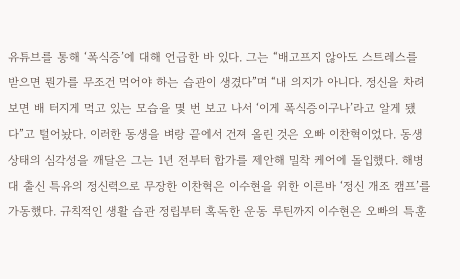유튜브를 통해 ‘폭식증’에 대해 언급한 바 있다. 그는 “배고프지 않아도 스트레스를 받으면 뭔가를 무조건 먹어야 하는 습관이 생겼다”며 “내 의지가 아니다. 정신을 차려보면 배 터지게 먹고 있는 모습을 몇 번 보고 나서 ‘이게 폭식증이구나’라고 알게 됐다”고 털어놨다. 이러한 동생을 벼랑 끝에서 건져 올린 것은 오빠 이찬혁이었다. 동생 상태의 심각성을 깨달은 그는 1년 전부터 합가를 제안해 밀착 케어에 돌입했다. 해병대 출신 특유의 정신력으로 무장한 이찬혁은 이수현을 위한 이른바 ‘정신 개조 캠프’를 가동했다. 규칙적인 생활 습관 정립부터 혹독한 운동 루틴까지 이수현은 오빠의 특훈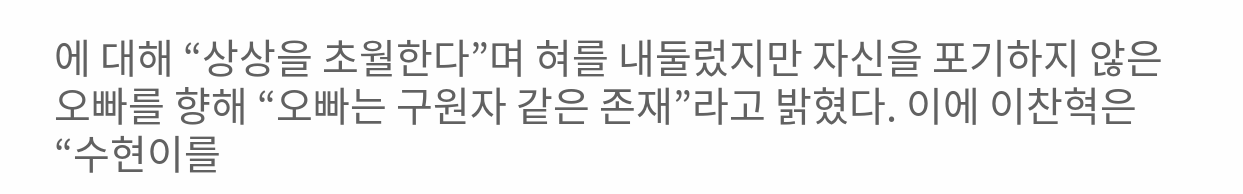에 대해 “상상을 초월한다”며 혀를 내둘렀지만 자신을 포기하지 않은 오빠를 향해 “오빠는 구원자 같은 존재”라고 밝혔다. 이에 이찬혁은 “수현이를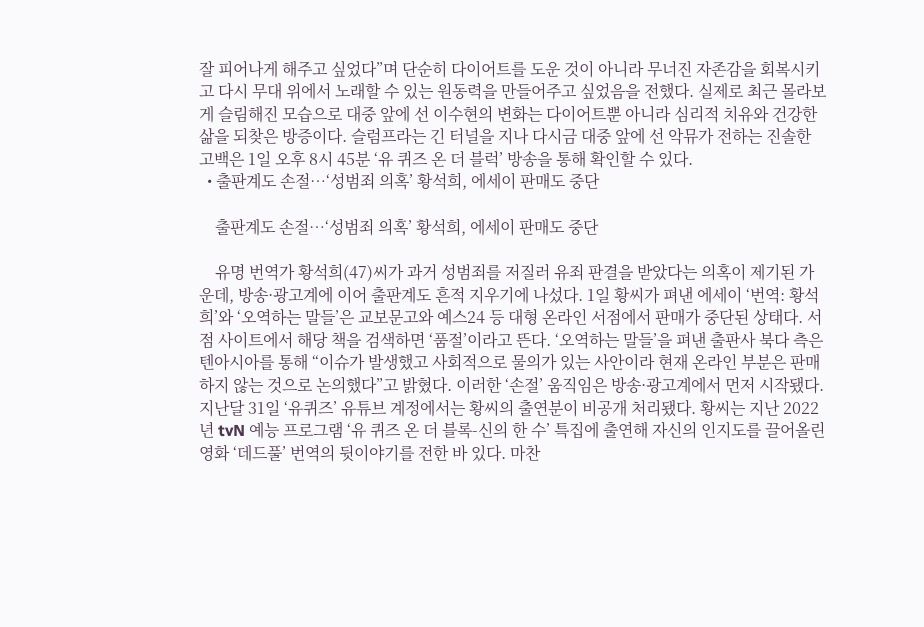잘 피어나게 해주고 싶었다”며 단순히 다이어트를 도운 것이 아니라 무너진 자존감을 회복시키고 다시 무대 위에서 노래할 수 있는 원동력을 만들어주고 싶었음을 전했다. 실제로 최근 몰라보게 슬림해진 모습으로 대중 앞에 선 이수현의 변화는 다이어트뿐 아니라 심리적 치유와 건강한 삶을 되찾은 방증이다. 슬럼프라는 긴 터널을 지나 다시금 대중 앞에 선 악뮤가 전하는 진솔한 고백은 1일 오후 8시 45분 ‘유 퀴즈 온 더 블럭’ 방송을 통해 확인할 수 있다.
  • 출판계도 손절…‘성범죄 의혹’ 황석희, 에세이 판매도 중단

    출판계도 손절…‘성범죄 의혹’ 황석희, 에세이 판매도 중단

    유명 번역가 황석희(47)씨가 과거 성범죄를 저질러 유죄 판결을 받았다는 의혹이 제기된 가운데, 방송·광고계에 이어 출판계도 흔적 지우기에 나섰다. 1일 황씨가 펴낸 에세이 ‘번역: 황석희’와 ‘오역하는 말들’은 교보문고와 예스24 등 대형 온라인 서점에서 판매가 중단된 상태다. 서점 사이트에서 해당 책을 검색하면 ‘품절’이라고 뜬다. ‘오역하는 말들’을 펴낸 출판사 북다 측은 텐아시아를 통해 “이슈가 발생했고 사회적으로 물의가 있는 사안이라 현재 온라인 부분은 판매하지 않는 것으로 논의했다”고 밝혔다. 이러한 ‘손절’ 움직임은 방송·광고계에서 먼저 시작됐다. 지난달 31일 ‘유퀴즈’ 유튜브 계정에서는 황씨의 출연분이 비공개 처리됐다. 황씨는 지난 2022년 tvN 예능 프로그램 ‘유 퀴즈 온 더 블록-신의 한 수’ 특집에 출연해 자신의 인지도를 끌어올린 영화 ‘데드풀’ 번역의 뒷이야기를 전한 바 있다. 마찬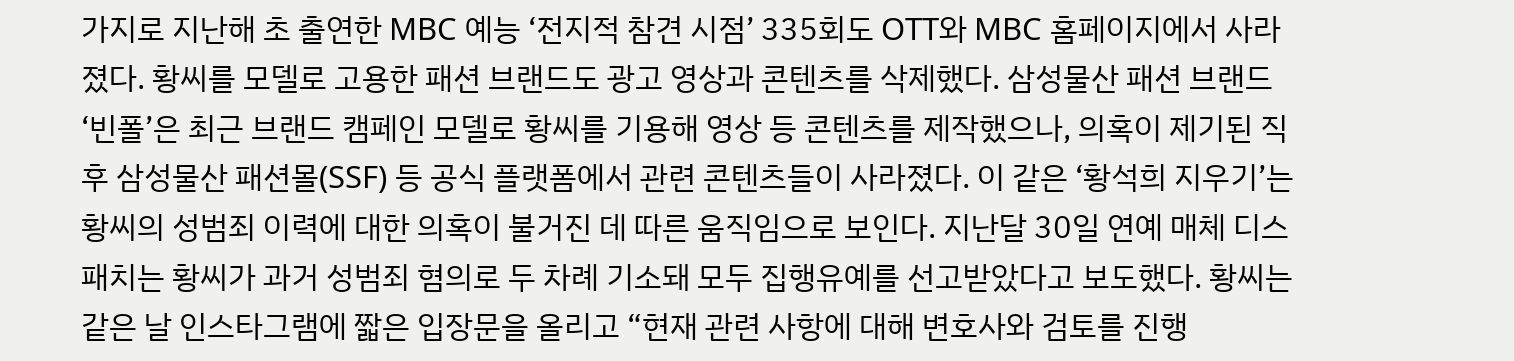가지로 지난해 초 출연한 MBC 예능 ‘전지적 참견 시점’ 335회도 OTT와 MBC 홈페이지에서 사라졌다. 황씨를 모델로 고용한 패션 브랜드도 광고 영상과 콘텐츠를 삭제했다. 삼성물산 패션 브랜드 ‘빈폴’은 최근 브랜드 캠페인 모델로 황씨를 기용해 영상 등 콘텐츠를 제작했으나, 의혹이 제기된 직후 삼성물산 패션몰(SSF) 등 공식 플랫폼에서 관련 콘텐츠들이 사라졌다. 이 같은 ‘황석희 지우기’는 황씨의 성범죄 이력에 대한 의혹이 불거진 데 따른 움직임으로 보인다. 지난달 30일 연예 매체 디스패치는 황씨가 과거 성범죄 혐의로 두 차례 기소돼 모두 집행유예를 선고받았다고 보도했다. 황씨는 같은 날 인스타그램에 짧은 입장문을 올리고 “현재 관련 사항에 대해 변호사와 검토를 진행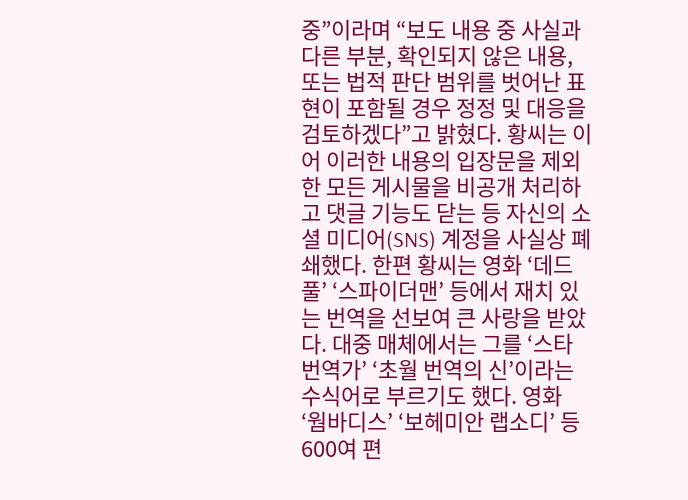중”이라며 “보도 내용 중 사실과 다른 부분, 확인되지 않은 내용, 또는 법적 판단 범위를 벗어난 표현이 포함될 경우 정정 및 대응을 검토하겠다”고 밝혔다. 황씨는 이어 이러한 내용의 입장문을 제외한 모든 게시물을 비공개 처리하고 댓글 기능도 닫는 등 자신의 소셜 미디어(SNS) 계정을 사실상 폐쇄했다. 한편 황씨는 영화 ‘데드풀’ ‘스파이더맨’ 등에서 재치 있는 번역을 선보여 큰 사랑을 받았다. 대중 매체에서는 그를 ‘스타 번역가’ ‘초월 번역의 신’이라는 수식어로 부르기도 했다. 영화 ‘웜바디스’ ‘보헤미안 랩소디’ 등 600여 편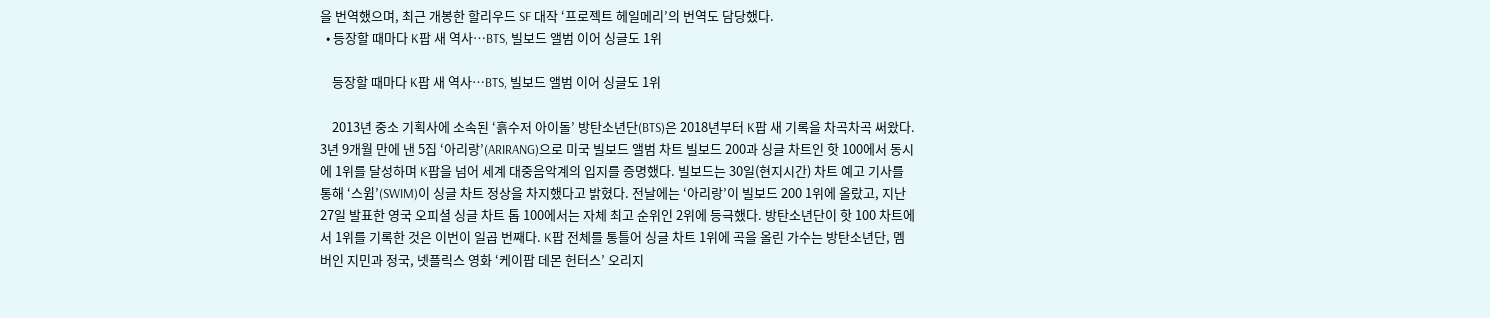을 번역했으며, 최근 개봉한 할리우드 SF 대작 ‘프로젝트 헤일메리’의 번역도 담당했다.
  • 등장할 때마다 K팝 새 역사…BTS, 빌보드 앨범 이어 싱글도 1위

    등장할 때마다 K팝 새 역사…BTS, 빌보드 앨범 이어 싱글도 1위

    2013년 중소 기획사에 소속된 ‘흙수저 아이돌’ 방탄소년단(BTS)은 2018년부터 K팝 새 기록을 차곡차곡 써왔다. 3년 9개월 만에 낸 5집 ‘아리랑’(ARIRANG)으로 미국 빌보드 앨범 차트 빌보드 200과 싱글 차트인 핫 100에서 동시에 1위를 달성하며 K팝을 넘어 세계 대중음악계의 입지를 증명했다. 빌보드는 30일(현지시간) 차트 예고 기사를 통해 ‘스윔’(SWIM)이 싱글 차트 정상을 차지했다고 밝혔다. 전날에는 ‘아리랑’이 빌보드 200 1위에 올랐고, 지난 27일 발표한 영국 오피셜 싱글 차트 톱 100에서는 자체 최고 순위인 2위에 등극했다. 방탄소년단이 핫 100 차트에서 1위를 기록한 것은 이번이 일곱 번째다. K팝 전체를 통틀어 싱글 차트 1위에 곡을 올린 가수는 방탄소년단, 멤버인 지민과 정국, 넷플릭스 영화 ‘케이팝 데몬 헌터스’ 오리지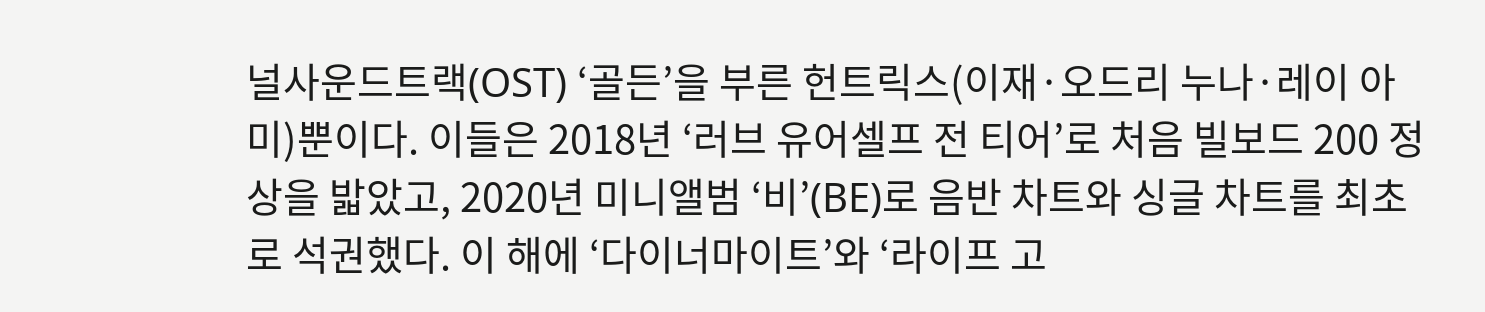널사운드트랙(OST) ‘골든’을 부른 헌트릭스(이재·오드리 누나·레이 아미)뿐이다. 이들은 2018년 ‘러브 유어셀프 전 티어’로 처음 빌보드 200 정상을 밟았고, 2020년 미니앨범 ‘비’(BE)로 음반 차트와 싱글 차트를 최초로 석권했다. 이 해에 ‘다이너마이트’와 ‘라이프 고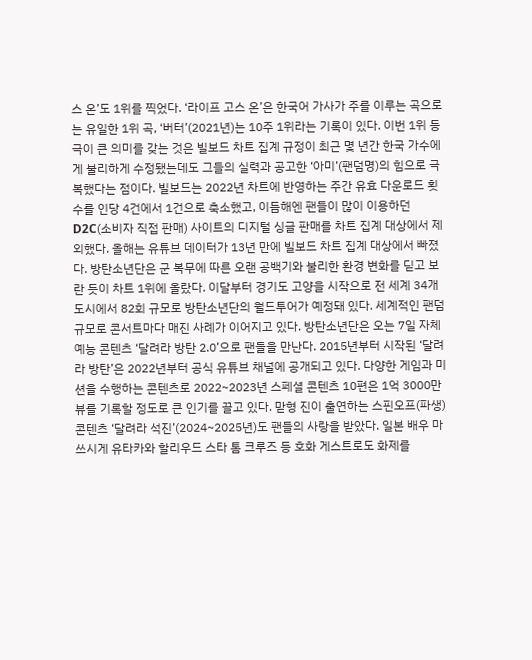스 온’도 1위를 찍었다. ‘라이프 고스 온’은 한국어 가사가 주를 이루는 곡으로는 유일한 1위 곡, ‘버터’(2021년)는 10주 1위라는 기록이 있다. 이번 1위 등극이 큰 의미를 갖는 것은 빌보드 차트 집계 규정이 최근 몇 년간 한국 가수에게 불리하게 수정됐는데도 그들의 실력과 공고한 ‘아미’(팬덤명)의 힘으로 극복했다는 점이다. 빌보드는 2022년 차트에 반영하는 주간 유효 다운로드 횟수를 인당 4건에서 1건으로 축소했고, 이듬해엔 팬들이 많이 이용하던 D2C(소비자 직접 판매) 사이트의 디지털 싱글 판매를 차트 집계 대상에서 제외했다. 올해는 유튜브 데이터가 13년 만에 빌보드 차트 집계 대상에서 빠졌다. 방탄소년단은 군 복무에 따른 오랜 공백기와 불리한 환경 변화를 딛고 보란 듯이 차트 1위에 올랐다. 이달부터 경기도 고양을 시작으로 전 세계 34개 도시에서 82회 규모로 방탄소년단의 월드투어가 예정돼 있다. 세계적인 팬덤 규모로 콘서트마다 매진 사례가 이어지고 있다. 방탄소년단은 오는 7일 자체 예능 콘텐츠 ‘달려라 방탄 2.0’으로 팬들을 만난다. 2015년부터 시작된 ‘달려라 방탄’은 2022년부터 공식 유튜브 채널에 공개되고 있다. 다양한 게임과 미션을 수행하는 콘텐츠로 2022~2023년 스페셜 콘텐츠 10편은 1억 3000만 뷰를 기록할 정도로 큰 인기를 끌고 있다. 맏형 진이 출연하는 스핀오프(파생) 콘텐츠 ‘달려라 석진’(2024~2025년)도 팬들의 사랑을 받았다. 일본 배우 마쓰시게 유타카와 할리우드 스타 톰 크루즈 등 호화 게스트로도 화제를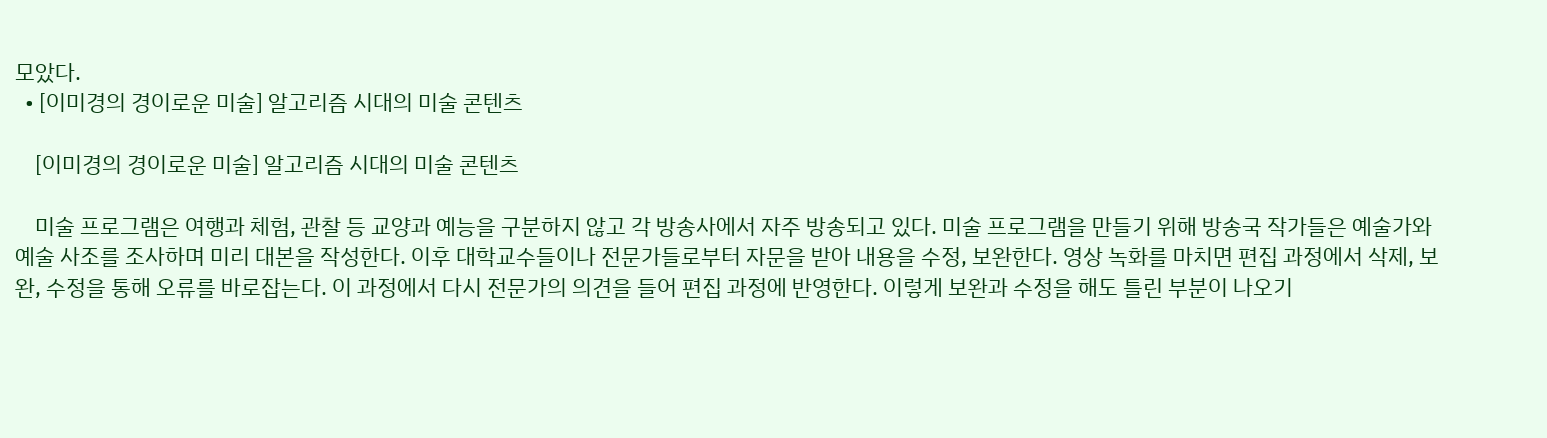모았다.
  • [이미경의 경이로운 미술] 알고리즘 시대의 미술 콘텐츠

    [이미경의 경이로운 미술] 알고리즘 시대의 미술 콘텐츠

    미술 프로그램은 여행과 체험, 관찰 등 교양과 예능을 구분하지 않고 각 방송사에서 자주 방송되고 있다. 미술 프로그램을 만들기 위해 방송국 작가들은 예술가와 예술 사조를 조사하며 미리 대본을 작성한다. 이후 대학교수들이나 전문가들로부터 자문을 받아 내용을 수정, 보완한다. 영상 녹화를 마치면 편집 과정에서 삭제, 보완, 수정을 통해 오류를 바로잡는다. 이 과정에서 다시 전문가의 의견을 들어 편집 과정에 반영한다. 이렇게 보완과 수정을 해도 틀린 부분이 나오기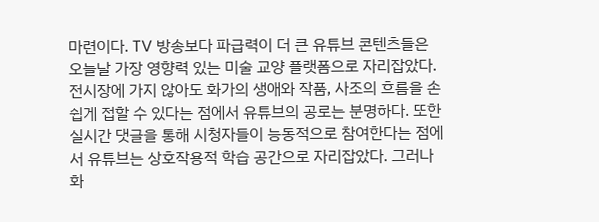마련이다. TV 방송보다 파급력이 더 큰 유튜브 콘텐츠들은 오늘날 가장 영향력 있는 미술 교양 플랫폼으로 자리잡았다. 전시장에 가지 않아도 화가의 생애와 작품, 사조의 흐름을 손쉽게 접할 수 있다는 점에서 유튜브의 공로는 분명하다. 또한 실시간 댓글을 통해 시청자들이 능동적으로 참여한다는 점에서 유튜브는 상호작용적 학습 공간으로 자리잡았다. 그러나 화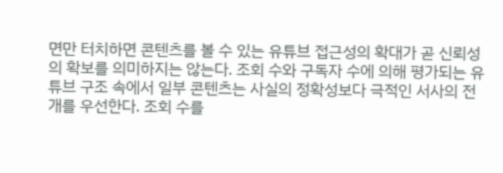면만 터치하면 콘텐츠를 볼 수 있는 유튜브 접근성의 확대가 곧 신뢰성의 확보를 의미하지는 않는다. 조회 수와 구독자 수에 의해 평가되는 유튜브 구조 속에서 일부 콘텐츠는 사실의 정확성보다 극적인 서사의 전개를 우선한다. 조회 수를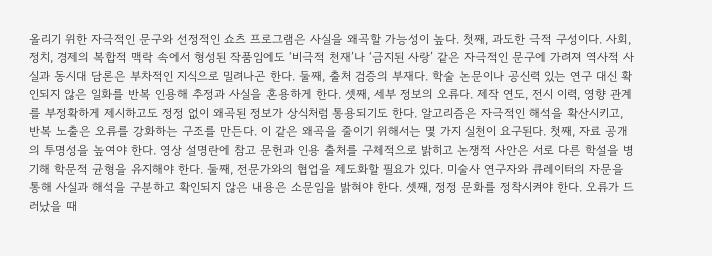올리기 위한 자극적인 문구와 선정적인 쇼츠 프로그램은 사실을 왜곡할 가능성이 높다. 첫째, 과도한 극적 구성이다. 사회, 정치, 경제의 복합적 맥락 속에서 형성된 작품임에도 ‘비극적 천재’나 ‘금지된 사랑’ 같은 자극적인 문구에 가려져 역사적 사실과 동시대 담론은 부차적인 지식으로 밀려나곤 한다. 둘째, 출처 검증의 부재다. 학술 논문이나 공신력 있는 연구 대신 확인되지 않은 일화를 반복 인용해 추정과 사실을 혼용하게 한다. 셋째, 세부 정보의 오류다. 제작 연도, 전시 이력, 영향 관계를 부정확하게 제시하고도 정정 없이 왜곡된 정보가 상식처럼 통용되기도 한다. 알고리즘은 자극적인 해석을 확산시키고, 반복 노출은 오류를 강화하는 구조를 만든다. 이 같은 왜곡을 줄이기 위해서는 몇 가지 실천이 요구된다. 첫째, 자료 공개의 투명성을 높여야 한다. 영상 설명란에 참고 문헌과 인용 출처를 구체적으로 밝히고 논쟁적 사안은 서로 다른 학설을 병기해 학문적 균형을 유지해야 한다. 둘째, 전문가와의 협업을 제도화할 필요가 있다. 미술사 연구자와 큐레이터의 자문을 통해 사실과 해석을 구분하고 확인되지 않은 내용은 소문임을 밝혀야 한다. 셋째, 정정 문화를 정착시켜야 한다. 오류가 드러났을 때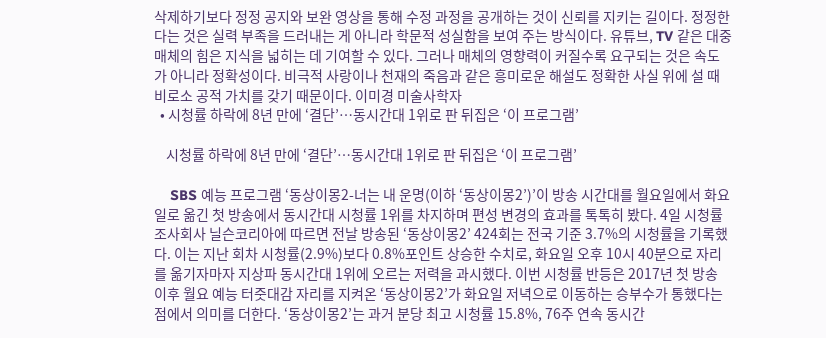삭제하기보다 정정 공지와 보완 영상을 통해 수정 과정을 공개하는 것이 신뢰를 지키는 길이다. 정정한다는 것은 실력 부족을 드러내는 게 아니라 학문적 성실함을 보여 주는 방식이다. 유튜브, TV 같은 대중 매체의 힘은 지식을 넓히는 데 기여할 수 있다. 그러나 매체의 영향력이 커질수록 요구되는 것은 속도가 아니라 정확성이다. 비극적 사랑이나 천재의 죽음과 같은 흥미로운 해설도 정확한 사실 위에 설 때 비로소 공적 가치를 갖기 때문이다. 이미경 미술사학자
  • 시청률 하락에 8년 만에 ‘결단’…동시간대 1위로 판 뒤집은 ‘이 프로그램’

    시청률 하락에 8년 만에 ‘결단’…동시간대 1위로 판 뒤집은 ‘이 프로그램’

    SBS 예능 프로그램 ‘동상이몽2-너는 내 운명(이하 ‘동상이몽2’)’이 방송 시간대를 월요일에서 화요일로 옮긴 첫 방송에서 동시간대 시청률 1위를 차지하며 편성 변경의 효과를 톡톡히 봤다. 4일 시청률 조사회사 닐슨코리아에 따르면 전날 방송된 ‘동상이몽2’ 424회는 전국 기준 3.7%의 시청률을 기록했다. 이는 지난 회차 시청률(2.9%)보다 0.8%포인트 상승한 수치로, 화요일 오후 10시 40분으로 자리를 옮기자마자 지상파 동시간대 1위에 오르는 저력을 과시했다. 이번 시청률 반등은 2017년 첫 방송 이후 월요 예능 터줏대감 자리를 지켜온 ‘동상이몽2’가 화요일 저녁으로 이동하는 승부수가 통했다는 점에서 의미를 더한다. ‘동상이몽2’는 과거 분당 최고 시청률 15.8%, 76주 연속 동시간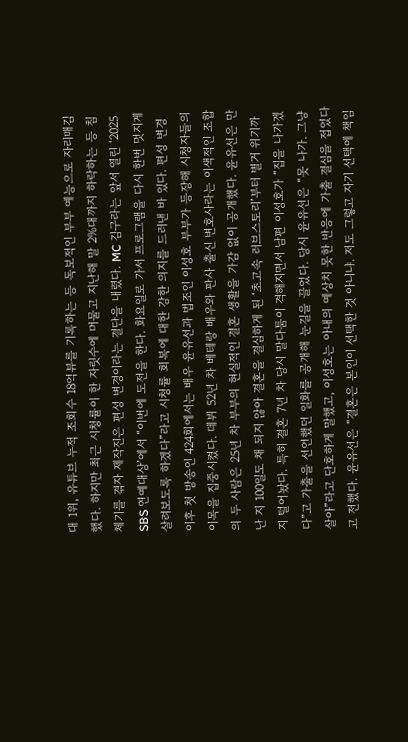대 1위, 유튜브 누적 조회수 18억뷰를 기록하는 등 독보적인 부부 예능으로 자리매김했다. 하지만 최근 시청률이 한 자릿수에 머물고 지난해 말 2%대까지 하락하는 등 침체기를 겪자 제작진은 편성 변경이라는 결단을 내렸다. MC 김구라는 앞서 열린 ‘2025 SBS 연예대상’에서 “이번에 도전을 한다. 화요일로 가서 프로그램을 다시 한번 멋지게 살려보도록 하겠다”라고 시청률 회복에 대한 강한 의지를 드러낸 바 있다. 편성 변경 이후 첫 방송인 424회에서는 배우 윤유선과 법조인 이성호 부부가 등장해 시청자들의 이목을 집중시켰다. 데뷔 52년 차 베테랑 배우와 판사 출신 변호사라는 이색적인 조합의 두 사람은 25년 차 부부의 현실적인 결혼 생활을 가감 없이 공개했다. 윤유선은 만난 지 100일도 채 되지 않아 결혼을 결심하게 된 ‘초고속 러브스토리’부터 별거 위기까지 털어놨다. 특히 결혼 7년 차 당시 말다툼이 격해지면서 남편 이성호가 “집을 나가겠다”고 가출을 선언했던 일화를 공개해 눈길을 끌었다. 당시 윤유선은 “못 나가. 그냥 살아”라고 단호하게 말했고, 이성호는 아내의 예상치 못한 반응에 가출 결심을 접었다고 전했다. 윤유선은 “결혼은 본인이 선택한 것 아니냐. 저도 그렇고 자기 선택에 책임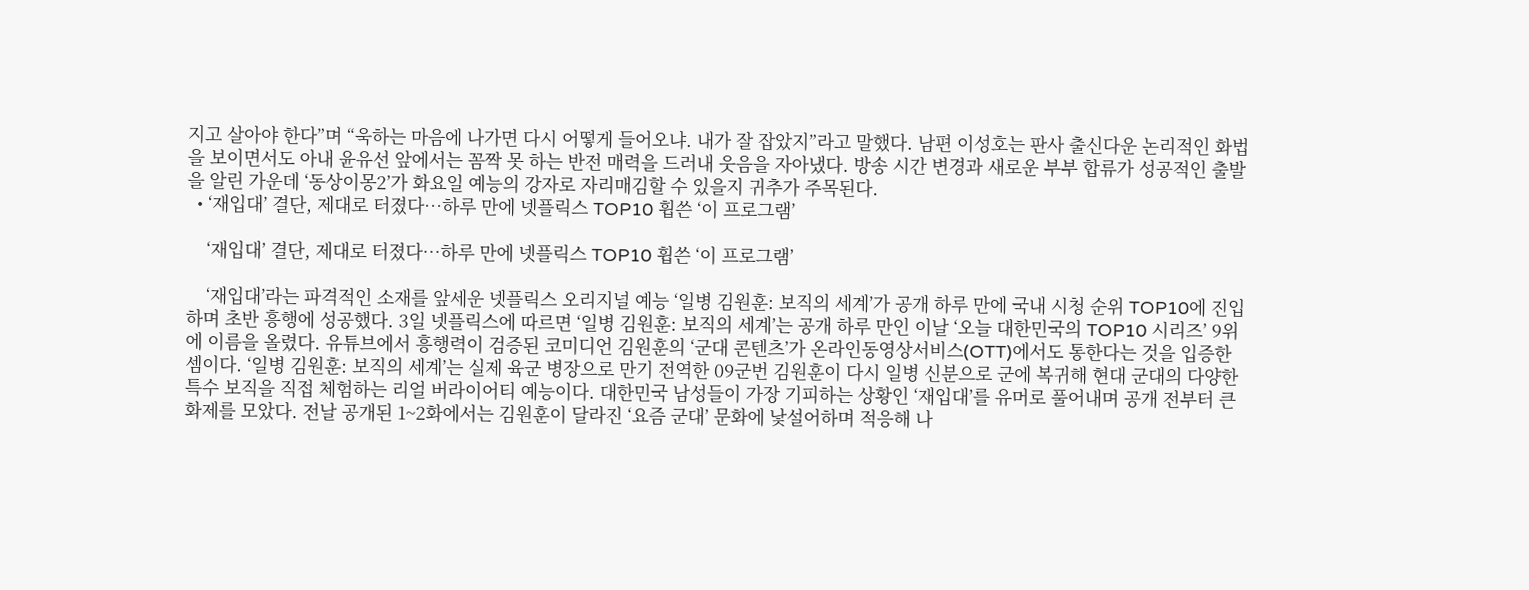지고 살아야 한다”며 “욱하는 마음에 나가면 다시 어떻게 들어오냐. 내가 잘 잡았지”라고 말했다. 남편 이성호는 판사 출신다운 논리적인 화법을 보이면서도 아내 윤유선 앞에서는 꼼짝 못 하는 반전 매력을 드러내 웃음을 자아냈다. 방송 시간 변경과 새로운 부부 합류가 성공적인 출발을 알린 가운데 ‘동상이몽2’가 화요일 예능의 강자로 자리매김할 수 있을지 귀추가 주목된다.
  • ‘재입대’ 결단, 제대로 터졌다…하루 만에 넷플릭스 TOP10 휩쓴 ‘이 프로그램’

    ‘재입대’ 결단, 제대로 터졌다…하루 만에 넷플릭스 TOP10 휩쓴 ‘이 프로그램’

    ‘재입대’라는 파격적인 소재를 앞세운 넷플릭스 오리지널 예능 ‘일병 김원훈: 보직의 세계’가 공개 하루 만에 국내 시청 순위 TOP10에 진입하며 초반 흥행에 성공했다. 3일 넷플릭스에 따르면 ‘일병 김원훈: 보직의 세계’는 공개 하루 만인 이날 ‘오늘 대한민국의 TOP10 시리즈’ 9위에 이름을 올렸다. 유튜브에서 흥행력이 검증된 코미디언 김원훈의 ‘군대 콘텐츠’가 온라인동영상서비스(OTT)에서도 통한다는 것을 입증한 셈이다. ‘일병 김원훈: 보직의 세계’는 실제 육군 병장으로 만기 전역한 09군번 김원훈이 다시 일병 신분으로 군에 복귀해 현대 군대의 다양한 특수 보직을 직접 체험하는 리얼 버라이어티 예능이다. 대한민국 남성들이 가장 기피하는 상황인 ‘재입대’를 유머로 풀어내며 공개 전부터 큰 화제를 모았다. 전날 공개된 1~2화에서는 김원훈이 달라진 ‘요즘 군대’ 문화에 낯설어하며 적응해 나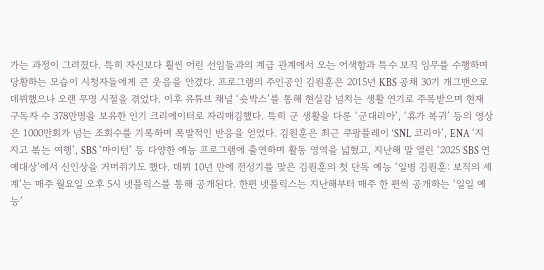가는 과정이 그려졌다. 특히 자신보다 훨씬 어린 선임들과의 계급 관계에서 오는 어색함과 특수 보직 임무를 수행하며 당황하는 모습이 시청자들에게 큰 웃음을 안겼다. 프로그램의 주인공인 김원훈은 2015년 KBS 공채 30기 개그맨으로 데뷔했으나 오랜 무명 시절을 겪었다. 이후 유튜브 채널 ‘숏박스’를 통해 현실감 넘치는 생활 연기로 주목받으며 현재 구독자 수 378만명을 보유한 인기 크리에이터로 자리매김했다. 특히 군 생활을 다룬 ‘군대리아’, ‘휴가 복귀’ 등의 영상은 1000만회가 넘는 조회수를 기록하며 폭발적인 반응을 얻었다. 김원훈은 최근 쿠팡플레이 ‘SNL 코리아’, ENA ‘지지고 볶는 여행’, SBS ‘마이턴’ 등 다양한 예능 프로그램에 출연하며 활동 영역을 넓혔고, 지난해 말 열린 ‘2025 SBS 연예대상’에서 신인상을 거머쥐기도 했다. 데뷔 10년 만에 전성기를 맞은 김원훈의 첫 단독 예능 ‘일병 김원훈: 보직의 세계’는 매주 월요일 오후 5시 넷플릭스를 통해 공개된다. 한편 넷플릭스는 지난해부터 매주 한 편씩 공개하는 ‘일일 예능’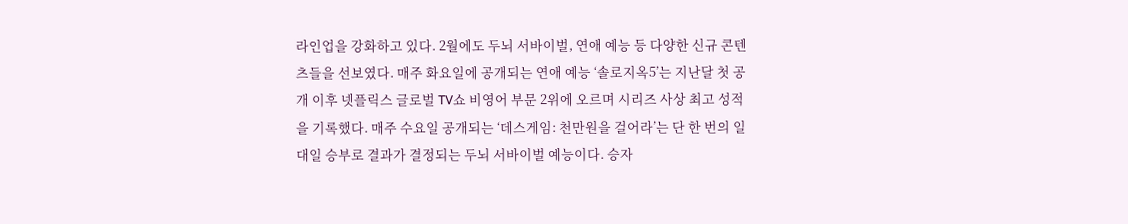라인업을 강화하고 있다. 2월에도 두뇌 서바이벌, 연애 예능 등 다양한 신규 콘텐츠들을 선보였다. 매주 화요일에 공개되는 연애 예능 ‘솔로지옥5’는 지난달 첫 공개 이후 넷플릭스 글로벌 TV쇼 비영어 부문 2위에 오르며 시리즈 사상 최고 성적을 기록했다. 매주 수요일 공개되는 ‘데스게임: 천만원을 걸어라’는 단 한 번의 일대일 승부로 결과가 결정되는 두뇌 서바이벌 예능이다. 승자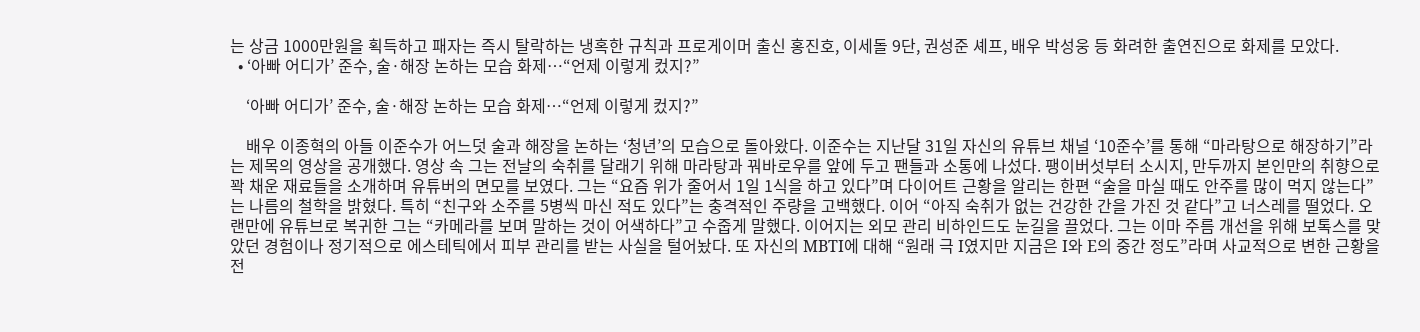는 상금 1000만원을 획득하고 패자는 즉시 탈락하는 냉혹한 규칙과 프로게이머 출신 홍진호, 이세돌 9단, 권성준 셰프, 배우 박성웅 등 화려한 출연진으로 화제를 모았다.
  • ‘아빠 어디가’ 준수, 술·해장 논하는 모습 화제…“언제 이렇게 컸지?”

    ‘아빠 어디가’ 준수, 술·해장 논하는 모습 화제…“언제 이렇게 컸지?”

    배우 이종혁의 아들 이준수가 어느덧 술과 해장을 논하는 ‘청년’의 모습으로 돌아왔다. 이준수는 지난달 31일 자신의 유튜브 채널 ‘10준수’를 통해 “마라탕으로 해장하기”라는 제목의 영상을 공개했다. 영상 속 그는 전날의 숙취를 달래기 위해 마라탕과 꿔바로우를 앞에 두고 팬들과 소통에 나섰다. 팽이버섯부터 소시지, 만두까지 본인만의 취향으로 꽉 채운 재료들을 소개하며 유튜버의 면모를 보였다. 그는 “요즘 위가 줄어서 1일 1식을 하고 있다”며 다이어트 근황을 알리는 한편 “술을 마실 때도 안주를 많이 먹지 않는다”는 나름의 철학을 밝혔다. 특히 “친구와 소주를 5병씩 마신 적도 있다”는 충격적인 주량을 고백했다. 이어 “아직 숙취가 없는 건강한 간을 가진 것 같다”고 너스레를 떨었다. 오랜만에 유튜브로 복귀한 그는 “카메라를 보며 말하는 것이 어색하다”고 수줍게 말했다. 이어지는 외모 관리 비하인드도 눈길을 끌었다. 그는 이마 주름 개선을 위해 보톡스를 맞았던 경험이나 정기적으로 에스테틱에서 피부 관리를 받는 사실을 털어놨다. 또 자신의 MBTI에 대해 “원래 극 I였지만 지금은 I와 E의 중간 정도”라며 사교적으로 변한 근황을 전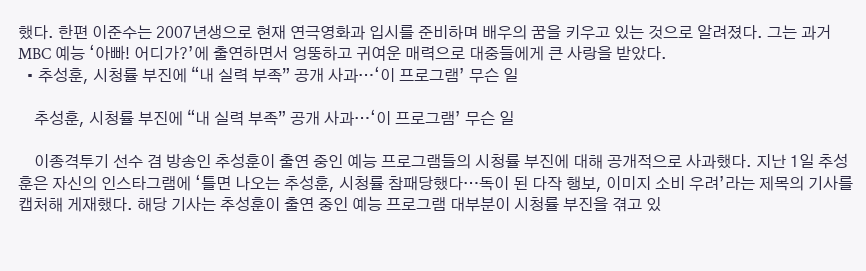했다. 한편 이준수는 2007년생으로 현재 연극영화과 입시를 준비하며 배우의 꿈을 키우고 있는 것으로 알려졌다. 그는 과거 MBC 예능 ‘아빠! 어디가?’에 출연하면서 엉뚱하고 귀여운 매력으로 대중들에게 큰 사랑을 받았다.
  • 추성훈, 시청률 부진에 “내 실력 부족” 공개 사과…‘이 프로그램’ 무슨 일

    추성훈, 시청률 부진에 “내 실력 부족” 공개 사과…‘이 프로그램’ 무슨 일

    이종격투기 선수 겸 방송인 추성훈이 출연 중인 예능 프로그램들의 시청률 부진에 대해 공개적으로 사과했다. 지난 1일 추성훈은 자신의 인스타그램에 ‘틀면 나오는 추성훈, 시청률 참패당했다…독이 된 다작 행보, 이미지 소비 우려’라는 제목의 기사를 캡처해 게재했다. 해당 기사는 추성훈이 출연 중인 예능 프로그램 대부분이 시청률 부진을 겪고 있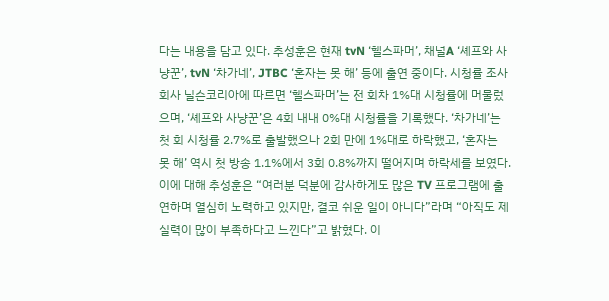다는 내용을 담고 있다. 추성훈은 현재 tvN ‘헬스파머’, 채널A ‘셰프와 사냥꾼’, tvN ‘차가네’, JTBC ‘혼자는 못 해’ 등에 출연 중이다. 시청률 조사회사 닐슨코리아에 따르면 ‘헬스파머’는 전 회차 1%대 시청률에 머물렀으며, ‘셰프와 사냥꾼’은 4회 내내 0%대 시청률을 기록했다. ‘차가네’는 첫 회 시청률 2.7%로 출발했으나 2회 만에 1%대로 하락했고, ‘혼자는 못 해’ 역시 첫 방송 1.1%에서 3회 0.8%까지 떨어지며 하락세를 보였다. 이에 대해 추성훈은 “여러분 덕분에 감사하게도 많은 TV 프로그램에 출연하며 열심히 노력하고 있지만, 결코 쉬운 일이 아니다”라며 “아직도 제 실력이 많이 부족하다고 느낀다”고 밝혔다. 이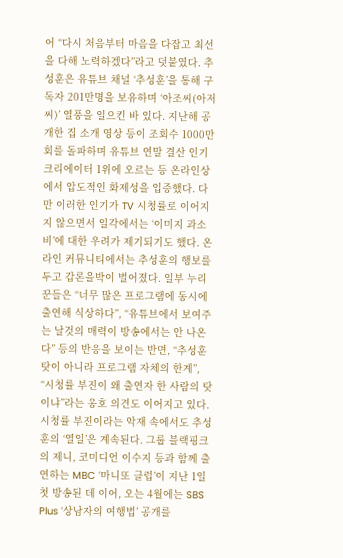어 “다시 처음부터 마음을 다잡고 최선을 다해 노력하겠다”라고 덧붙였다. 추성훈은 유튜브 채널 ‘추성훈’을 통해 구독자 201만명을 보유하며 ‘아조씨(아저씨)’ 열풍을 일으킨 바 있다. 지난해 공개한 집 소개 영상 등이 조회수 1000만회를 돌파하며 유튜브 연말 결산 인기 크리에이터 1위에 오르는 등 온라인상에서 압도적인 화제성을 입증했다. 다만 이러한 인기가 TV 시청률로 이어지지 않으면서 일각에서는 ‘이미지 과소비’에 대한 우려가 제기되기도 했다. 온라인 커뮤니티에서는 추성훈의 행보를 두고 갑론을박이 벌어졌다. 일부 누리꾼들은 “너무 많은 프로그램에 동시에 출연해 식상하다”, “유튜브에서 보여주는 날것의 매력이 방송에서는 안 나온다” 등의 반응을 보이는 반면, “추성훈 탓이 아니라 프로그램 자체의 한계”, “시청률 부진이 왜 출연자 한 사람의 탓이냐”라는 옹호 의견도 이어지고 있다. 시청률 부진이라는 악재 속에서도 추성훈의 ‘열일’은 계속된다. 그룹 블랙핑크의 제니, 코미디언 이수지 등과 함께 출연하는 MBC ‘마니또 클럽’이 지난 1일 첫 방송된 데 이어, 오는 4월에는 SBS Plus ‘상남자의 여행법’ 공개를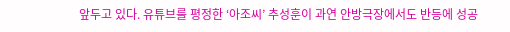앞두고 있다. 유튜브를 평정한 ‘아조씨’ 추성훈이 과연 안방극장에서도 반등에 성공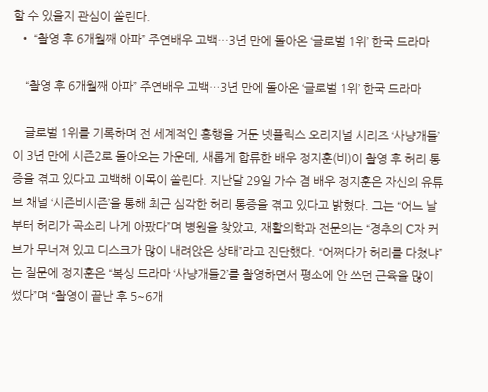할 수 있을지 관심이 쏠린다.
  • “촬영 후 6개월째 아파” 주연배우 고백…3년 만에 돌아온 ‘글로벌 1위’ 한국 드라마

    “촬영 후 6개월째 아파” 주연배우 고백…3년 만에 돌아온 ‘글로벌 1위’ 한국 드라마

    글로벌 1위를 기록하며 전 세계적인 흥행을 거둔 넷플릭스 오리지널 시리즈 ‘사냥개들’이 3년 만에 시즌2로 돌아오는 가운데, 새롭게 합류한 배우 정지훈(비)이 촬영 후 허리 통증을 겪고 있다고 고백해 이목이 쏠린다. 지난달 29일 가수 겸 배우 정지훈은 자신의 유튜브 채널 ‘시즌비시즌’을 통해 최근 심각한 허리 통증을 겪고 있다고 밝혔다. 그는 “어느 날부터 허리가 곡소리 나게 아팠다”며 병원을 찾았고, 재활의학과 전문의는 “경추의 C자 커브가 무너져 있고 디스크가 많이 내려앉은 상태”라고 진단했다. “어쩌다가 허리를 다쳤냐”는 질문에 정지훈은 “복싱 드라마 ‘사냥개들2’를 촬영하면서 평소에 안 쓰던 근육을 많이 썼다”며 “촬영이 끝난 후 5~6개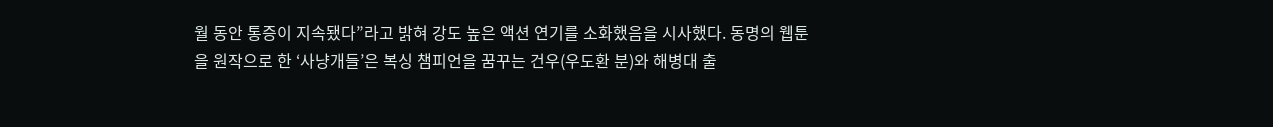월 동안 통증이 지속됐다”라고 밝혀 강도 높은 액션 연기를 소화했음을 시사했다. 동명의 웹툰을 원작으로 한 ‘사냥개들’은 복싱 챔피언을 꿈꾸는 건우(우도환 분)와 해병대 출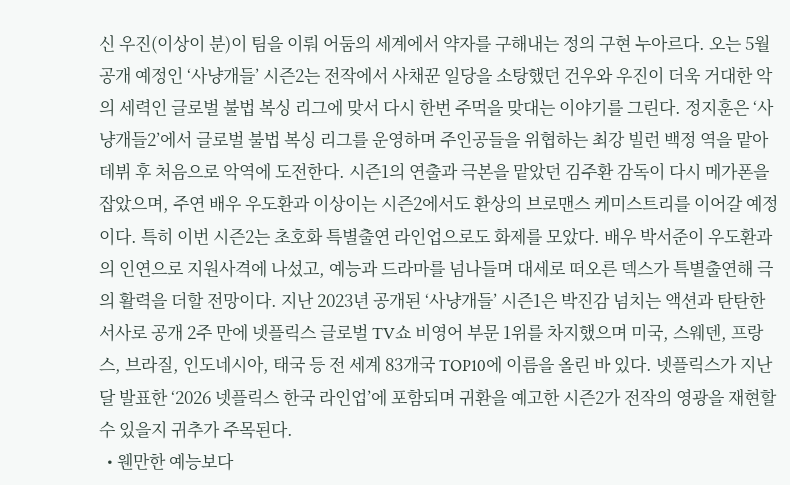신 우진(이상이 분)이 팀을 이뤄 어둠의 세계에서 약자를 구해내는 정의 구현 누아르다. 오는 5월 공개 예정인 ‘사냥개들’ 시즌2는 전작에서 사채꾼 일당을 소탕했던 건우와 우진이 더욱 거대한 악의 세력인 글로벌 불법 복싱 리그에 맞서 다시 한번 주먹을 맞대는 이야기를 그린다. 정지훈은 ‘사냥개들2’에서 글로벌 불법 복싱 리그를 운영하며 주인공들을 위협하는 최강 빌런 백정 역을 맡아 데뷔 후 처음으로 악역에 도전한다. 시즌1의 연출과 극본을 맡았던 김주환 감독이 다시 메가폰을 잡았으며, 주연 배우 우도환과 이상이는 시즌2에서도 환상의 브로맨스 케미스트리를 이어갈 예정이다. 특히 이번 시즌2는 초호화 특별출연 라인업으로도 화제를 모았다. 배우 박서준이 우도환과의 인연으로 지원사격에 나섰고, 예능과 드라마를 넘나들며 대세로 떠오른 덱스가 특별출연해 극의 활력을 더할 전망이다. 지난 2023년 공개된 ‘사냥개들’ 시즌1은 박진감 넘치는 액션과 탄탄한 서사로 공개 2주 만에 넷플릭스 글로벌 TV쇼 비영어 부문 1위를 차지했으며 미국, 스웨덴, 프랑스, 브라질, 인도네시아, 태국 등 전 세계 83개국 TOP10에 이름을 올린 바 있다. 넷플릭스가 지난달 발표한 ‘2026 넷플릭스 한국 라인업’에 포함되며 귀환을 예고한 시즌2가 전작의 영광을 재현할 수 있을지 귀추가 주목된다.
  • 웬만한 예능보다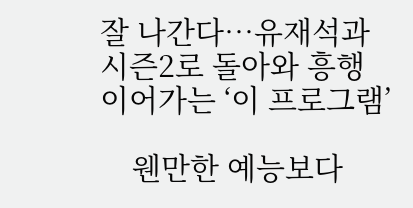잘 나간다…유재석과 시즌2로 돌아와 흥행 이어가는 ‘이 프로그램’

    웬만한 예능보다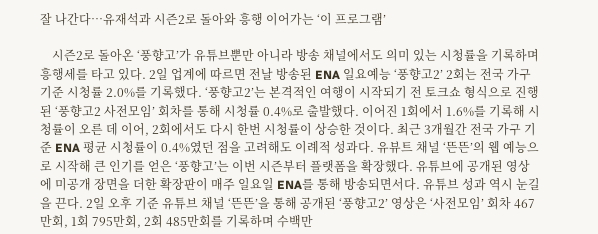잘 나간다…유재석과 시즌2로 돌아와 흥행 이어가는 ‘이 프로그램’

    시즌2로 돌아온 ‘풍향고’가 유튜브뿐만 아니라 방송 채널에서도 의미 있는 시청률을 기록하며 흥행세를 타고 있다. 2일 업계에 따르면 전날 방송된 ENA 일요예능 ‘풍향고2’ 2회는 전국 가구 기준 시청률 2.0%를 기록했다. ‘풍향고2’는 본격적인 여행이 시작되기 전 토크쇼 형식으로 진행된 ‘풍향고2 사전모임’ 회차를 통해 시청률 0.4%로 출발했다. 이어진 1회에서 1.6%를 기록해 시청률이 오른 데 이어, 2회에서도 다시 한번 시청률이 상승한 것이다. 최근 3개월간 전국 가구 기준 ENA 평균 시청률이 0.4%였던 점을 고려해도 이례적 성과다. 유뷰트 채널 ‘뜬뜬’의 웹 예능으로 시작해 큰 인기를 얻은 ‘풍향고’는 이번 시즌부터 플랫폼을 확장했다. 유튜브에 공개된 영상에 미공개 장면을 더한 확장판이 매주 일요일 ENA를 통해 방송되면서다. 유튜브 성과 역시 눈길을 끈다. 2일 오후 기준 유튜브 채널 ‘뜬뜬’을 통해 공개된 ‘풍향고2’ 영상은 ‘사전모임’ 회차 467만회, 1회 795만회, 2회 485만회를 기록하며 수백만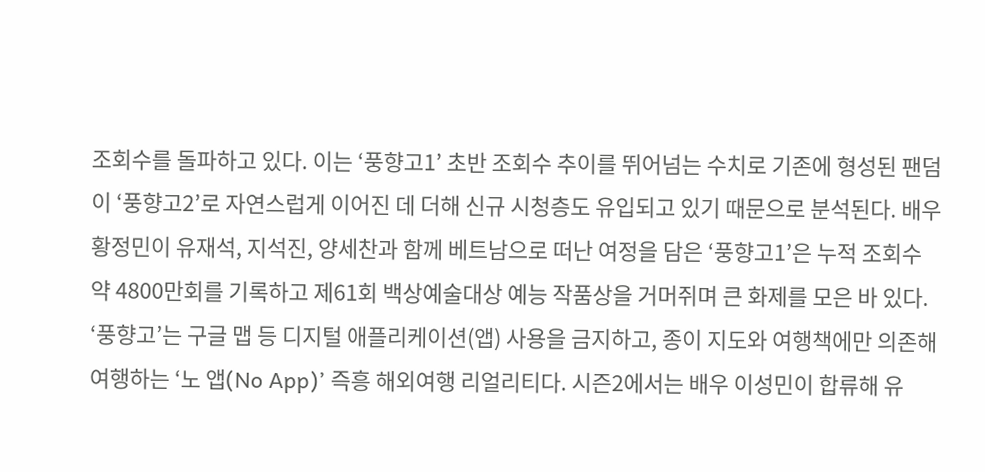조회수를 돌파하고 있다. 이는 ‘풍향고1’ 초반 조회수 추이를 뛰어넘는 수치로 기존에 형성된 팬덤이 ‘풍향고2’로 자연스럽게 이어진 데 더해 신규 시청층도 유입되고 있기 때문으로 분석된다. 배우 황정민이 유재석, 지석진, 양세찬과 함께 베트남으로 떠난 여정을 담은 ‘풍향고1’은 누적 조회수 약 4800만회를 기록하고 제61회 백상예술대상 예능 작품상을 거머쥐며 큰 화제를 모은 바 있다. ‘풍향고’는 구글 맵 등 디지털 애플리케이션(앱) 사용을 금지하고, 종이 지도와 여행책에만 의존해 여행하는 ‘노 앱(No App)’ 즉흥 해외여행 리얼리티다. 시즌2에서는 배우 이성민이 합류해 유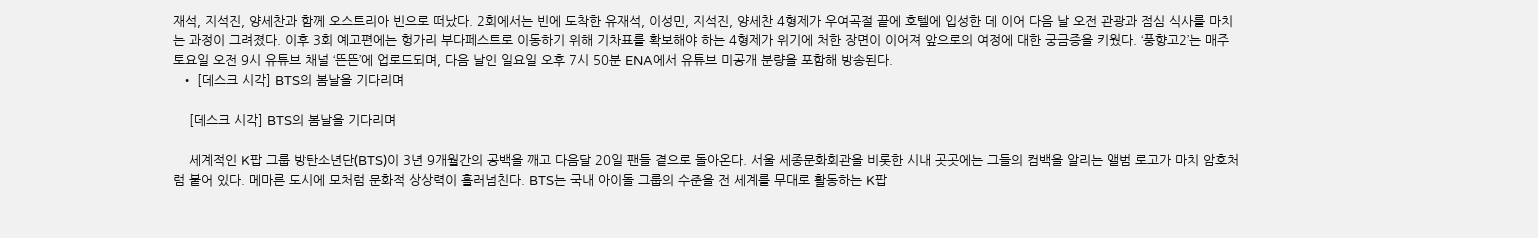재석, 지석진, 양세찬과 함께 오스트리아 빈으로 떠났다. 2회에서는 빈에 도착한 유재석, 이성민, 지석진, 양세찬 4형제가 우여곡절 끝에 호텔에 입성한 데 이어 다음 날 오전 관광과 점심 식사를 마치는 과정이 그려졌다. 이후 3회 예고편에는 헝가리 부다페스트로 이동하기 위해 기차표를 확보해야 하는 4형제가 위기에 처한 장면이 이어져 앞으로의 여정에 대한 궁금증을 키웠다. ‘풍향고2’는 매주 토요일 오전 9시 유튜브 채널 ‘뜬뜬’에 업로드되며, 다음 날인 일요일 오후 7시 50분 ENA에서 유튜브 미공개 분량을 포함해 방송된다.
  • [데스크 시각] BTS의 봄날을 기다리며

    [데스크 시각] BTS의 봄날을 기다리며

    세계적인 K팝 그룹 방탄소년단(BTS)이 3년 9개월간의 공백을 깨고 다음달 20일 팬들 곁으로 돌아온다. 서울 세종문화회관을 비롯한 시내 곳곳에는 그들의 컴백을 알리는 앨범 로고가 마치 암호처럼 붙어 있다. 메마른 도시에 모처럼 문화적 상상력이 흘러넘친다. BTS는 국내 아이돌 그룹의 수준을 전 세계를 무대로 활동하는 K팝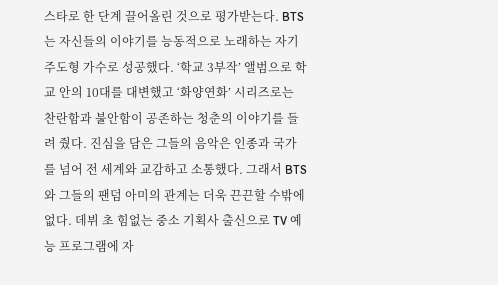스타로 한 단계 끌어올린 것으로 평가받는다. BTS는 자신들의 이야기를 능동적으로 노래하는 자기 주도형 가수로 성공했다. ‘학교 3부작’ 앨범으로 학교 안의 10대를 대변했고 ‘화양연화’ 시리즈로는 찬란함과 불안함이 공존하는 청춘의 이야기를 들려 줬다. 진심을 담은 그들의 음악은 인종과 국가를 넘어 전 세계와 교감하고 소통했다. 그래서 BTS와 그들의 팬덤 아미의 관계는 더욱 끈끈할 수밖에 없다. 데뷔 초 힘없는 중소 기획사 출신으로 TV 예능 프로그램에 자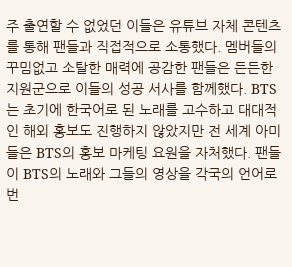주 출연할 수 없었던 이들은 유튜브 자체 콘텐츠를 통해 팬들과 직접적으로 소통했다. 멤버들의 꾸밈없고 소탈한 매력에 공감한 팬들은 든든한 지원군으로 이들의 성공 서사를 함께했다. BTS는 초기에 한국어로 된 노래를 고수하고 대대적인 해외 홍보도 진행하지 않았지만 전 세계 아미들은 BTS의 홍보 마케팅 요원을 자처했다. 팬들이 BTS의 노래와 그들의 영상을 각국의 언어로 번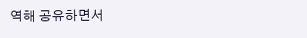역해 공유하면서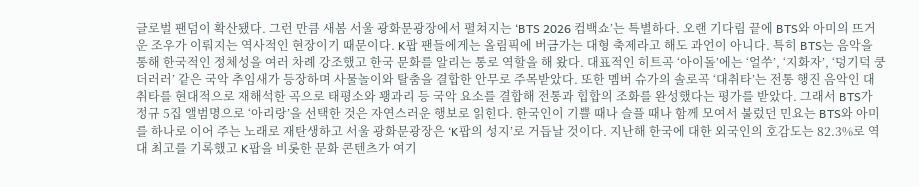글로벌 팬덤이 확산됐다. 그런 만큼 새봄 서울 광화문광장에서 펼쳐지는 ‘BTS 2026 컴백쇼’는 특별하다. 오랜 기다림 끝에 BTS와 아미의 뜨거운 조우가 이뤄지는 역사적인 현장이기 때문이다. K팝 팬들에게는 올림픽에 버금가는 대형 축제라고 해도 과언이 아니다. 특히 BTS는 음악을 통해 한국적인 정체성을 여러 차례 강조했고 한국 문화를 알리는 통로 역할을 해 왔다. 대표적인 히트곡 ‘아이돌’에는 ‘얼쑤’, ‘지화자’, ‘덩기덕 쿵더러러’ 같은 국악 추임새가 등장하며 사물놀이와 탈춤을 결합한 안무로 주목받았다. 또한 멤버 슈가의 솔로곡 ‘대취타’는 전통 행진 음악인 대취타를 현대적으로 재해석한 곡으로 태평소와 꽹과리 등 국악 요소를 결합해 전통과 힙합의 조화를 완성했다는 평가를 받았다. 그래서 BTS가 정규 5집 앨범명으로 ‘아리랑’을 선택한 것은 자연스러운 행보로 읽힌다. 한국인이 기쁠 때나 슬플 때나 함께 모여서 불렀던 민요는 BTS와 아미를 하나로 이어 주는 노래로 재탄생하고 서울 광화문광장은 ‘K팝의 성지’로 거듭날 것이다. 지난해 한국에 대한 외국인의 호감도는 82.3%로 역대 최고를 기록했고 K팝을 비롯한 문화 콘텐츠가 여기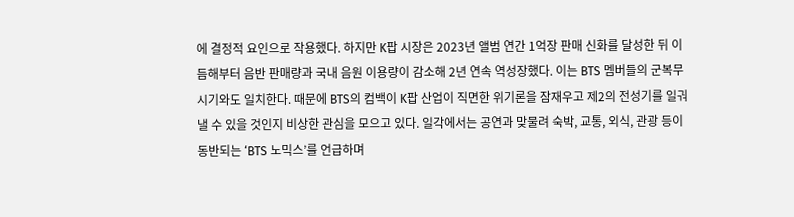에 결정적 요인으로 작용했다. 하지만 K팝 시장은 2023년 앨범 연간 1억장 판매 신화를 달성한 뒤 이듬해부터 음반 판매량과 국내 음원 이용량이 감소해 2년 연속 역성장했다. 이는 BTS 멤버들의 군복무 시기와도 일치한다. 때문에 BTS의 컴백이 K팝 산업이 직면한 위기론을 잠재우고 제2의 전성기를 일궈낼 수 있을 것인지 비상한 관심을 모으고 있다. 일각에서는 공연과 맞물려 숙박, 교통, 외식, 관광 등이 동반되는 ‘BTS 노믹스’를 언급하며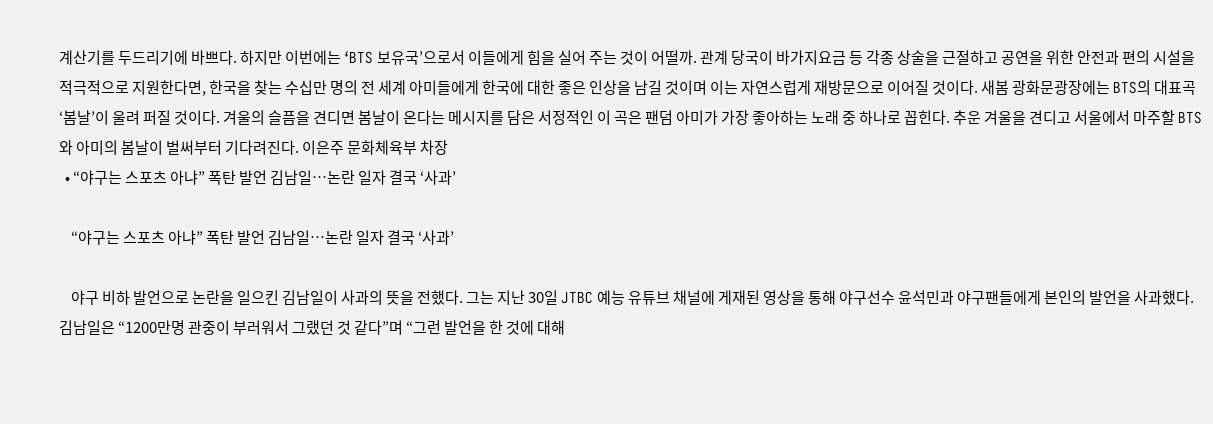계산기를 두드리기에 바쁘다. 하지만 이번에는 ‘BTS 보유국’으로서 이들에게 힘을 실어 주는 것이 어떨까. 관계 당국이 바가지요금 등 각종 상술을 근절하고 공연을 위한 안전과 편의 시설을 적극적으로 지원한다면, 한국을 찾는 수십만 명의 전 세계 아미들에게 한국에 대한 좋은 인상을 남길 것이며 이는 자연스럽게 재방문으로 이어질 것이다. 새봄 광화문광장에는 BTS의 대표곡 ‘봄날’이 울려 퍼질 것이다. 겨울의 슬픔을 견디면 봄날이 온다는 메시지를 담은 서정적인 이 곡은 팬덤 아미가 가장 좋아하는 노래 중 하나로 꼽힌다. 추운 겨울을 견디고 서울에서 마주할 BTS와 아미의 봄날이 벌써부터 기다려진다. 이은주 문화체육부 차장
  • “야구는 스포츠 아냐” 폭탄 발언 김남일…논란 일자 결국 ‘사과’

    “야구는 스포츠 아냐” 폭탄 발언 김남일…논란 일자 결국 ‘사과’

    야구 비하 발언으로 논란을 일으킨 김남일이 사과의 뜻을 전했다. 그는 지난 30일 JTBC 예능 유튜브 채널에 게재된 영상을 통해 야구선수 윤석민과 야구팬들에게 본인의 발언을 사과했다. 김남일은 “1200만명 관중이 부러워서 그랬던 것 같다”며 “그런 발언을 한 것에 대해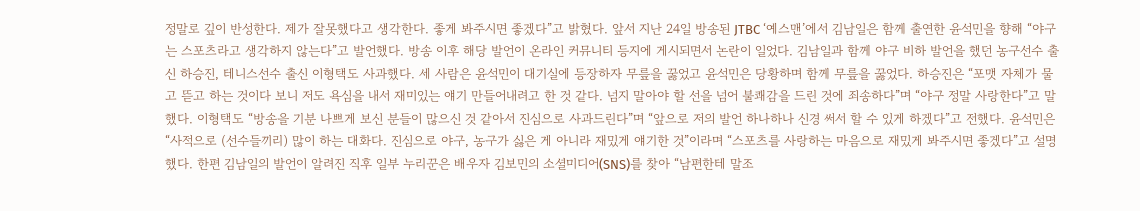정말로 깊이 반성한다. 제가 잘못했다고 생각한다. 좋게 봐주시면 좋겠다”고 밝혔다. 앞서 지난 24일 방송된 JTBC ‘예스맨’에서 김남일은 함께 출연한 윤석민을 향해 “야구는 스포츠라고 생각하지 않는다”고 발언했다. 방송 이후 해당 발언이 온라인 커뮤니티 등지에 게시되면서 논란이 일었다. 김남일과 함께 야구 비하 발언을 했던 농구선수 출신 하승진, 테니스선수 출신 이형택도 사과했다. 세 사람은 윤석민이 대기실에 등장하자 무릎을 꿇었고 윤석민은 당황하며 함께 무릎을 꿇었다. 하승진은 “포맷 자체가 물고 뜯고 하는 것이다 보니 저도 욕심을 내서 재미있는 얘기 만들어내려고 한 것 같다. 넘지 말아야 할 선을 넘어 불쾌감을 드린 것에 죄송하다”며 “야구 정말 사랑한다”고 말했다. 이형택도 “방송을 기분 나쁘게 보신 분들이 많으신 것 같아서 진심으로 사과드린다”며 “앞으로 저의 발언 하나하나 신경 써서 할 수 있게 하겠다”고 전했다. 윤석민은 “사적으로 (선수들끼리) 많이 하는 대화다. 진심으로 야구, 농구가 싫은 게 아니라 재밌게 얘기한 것”이라며 “스포츠를 사랑하는 마음으로 재밌게 봐주시면 좋겠다”고 설명했다. 한편 김남일의 발언이 알려진 직후 일부 누리꾼은 배우자 김보민의 소셜미디어(SNS)를 찾아 “남편한테 말조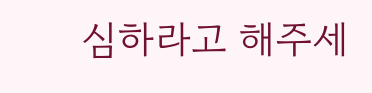심하라고 해주세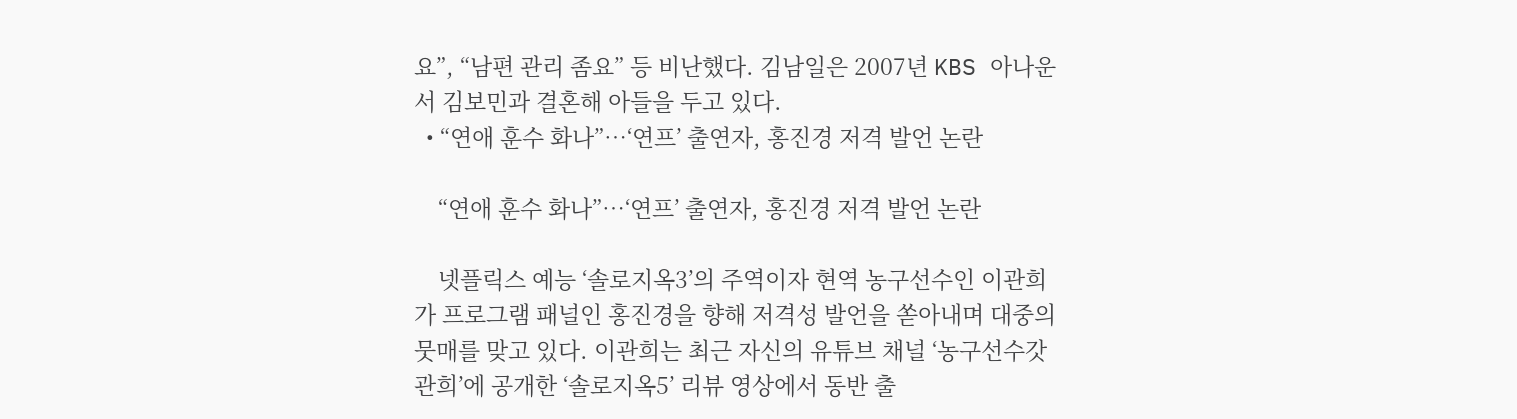요”, “남편 관리 좀요” 등 비난했다. 김남일은 2007년 KBS 아나운서 김보민과 결혼해 아들을 두고 있다.
  • “연애 훈수 화나”…‘연프’ 출연자, 홍진경 저격 발언 논란

    “연애 훈수 화나”…‘연프’ 출연자, 홍진경 저격 발언 논란

    넷플릭스 예능 ‘솔로지옥3’의 주역이자 현역 농구선수인 이관희가 프로그램 패널인 홍진경을 향해 저격성 발언을 쏟아내며 대중의 뭇매를 맞고 있다. 이관희는 최근 자신의 유튜브 채널 ‘농구선수갓관희’에 공개한 ‘솔로지옥5’ 리뷰 영상에서 동반 출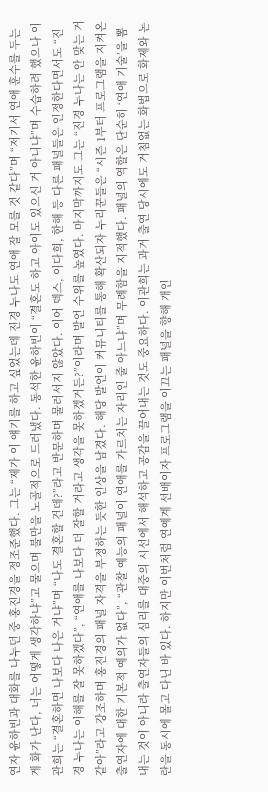연자 윤하빈과 대화를 나누던 중 홍진경을 정조준했다. 그는 “제가 이 얘기를 하고 싶었는데 진경 누나도 연애 잘 모를 것 같다”며 “저기서 연애 훈수를 두는 게 화가 난다, 너는 어떻게 생각하냐”고 물으며 불만을 노골적으로 드러냈다. 동석한 윤하빈이 “결혼도 하고 아이도 있으신 거 아니냐”며 수습하려 했으나 이관희는 “결혼하면 나보다 나은 거냐”며 “나도 결혼할 건데?”라고 반문하며 물러서지 않았다. 이어 덱스, 이다희, 한해 등 다른 패널들은 인정한다면서도 “진경 누나는 이해를 잘 못하겠다”, “연애를 나보다 더 잘할 거라고 생각을 못하겠거든?”이라며 발언 수위를 높였다. 마지막까지도 그는 “진경 누나는 안 맞는 거 같아”라고 강조하며 홍진경의 패널 자격을 부정하는 듯한 인상을 남겼다. 해당 발언이 커뮤니티를 통해 확산되자 누리꾼들은 “시즌 1부터 프로그램을 지켜온 출연자에 대한 기본적 예의가 없다”, “관찰 예능의 패널이 연애를 가르치는 자리인 줄 아느냐”며 무례함을 지적했다. 패널의 역할은 단순히 ‘연애 기술’을 뽐내는 것이 아니라 출연자들의 심리를 대중의 시선에서 해석하고 공감을 끌어내는 것도 중요하다. 이관희는 과거 출연 당시에도 거침없는 화법으로 화제와 논란을 동시에 몰고 다닌 바 있다. 하지만 이번처럼 연예계 선배이자 프로그램을 이끄는 패널을 향해 개인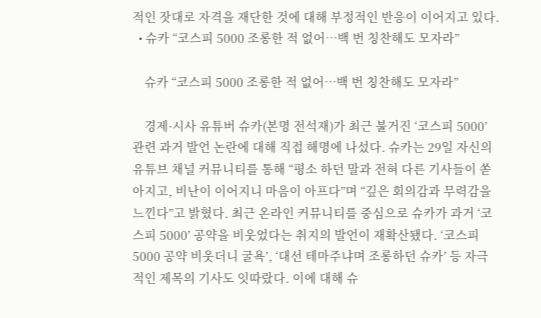적인 잣대로 자격을 재단한 것에 대해 부정적인 반응이 이어지고 있다.
  • 슈카 “코스피 5000 조롱한 적 없어…백 번 칭찬해도 모자라”

    슈카 “코스피 5000 조롱한 적 없어…백 번 칭찬해도 모자라”

    경제·시사 유튜버 슈카(본명 전석재)가 최근 불거진 ‘코스피 5000’ 관련 과거 발언 논란에 대해 직접 해명에 나섰다. 슈카는 29일 자신의 유튜브 채널 커뮤니티를 통해 “평소 하던 말과 전혀 다른 기사들이 쏟아지고, 비난이 이어지니 마음이 아프다”며 “깊은 회의감과 무력감을 느낀다”고 밝혔다. 최근 온라인 커뮤니티를 중심으로 슈카가 과거 ‘코스피 5000’ 공약을 비웃었다는 취지의 발언이 재확산됐다. ‘코스피 5000 공약 비웃더니 굴욕’, ‘대선 테마주냐며 조롱하던 슈카’ 등 자극적인 제목의 기사도 잇따랐다. 이에 대해 슈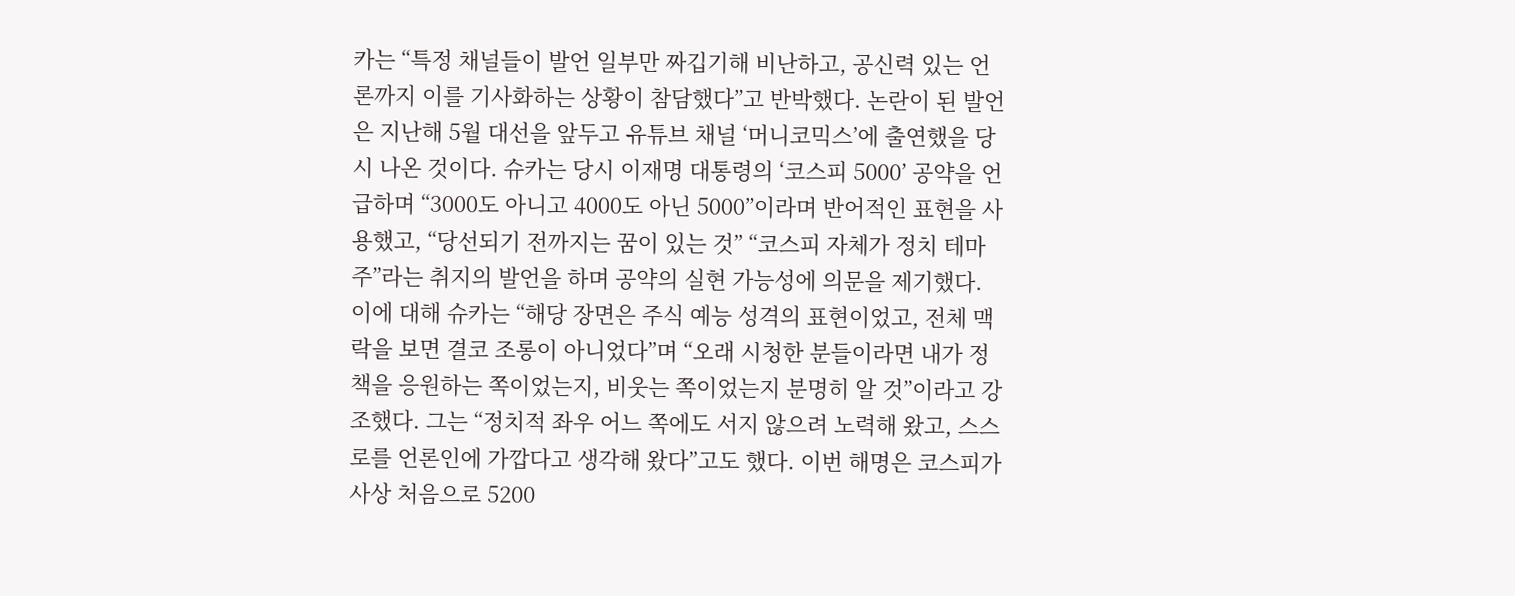카는 “특정 채널들이 발언 일부만 짜깁기해 비난하고, 공신력 있는 언론까지 이를 기사화하는 상황이 참담했다”고 반박했다. 논란이 된 발언은 지난해 5월 대선을 앞두고 유튜브 채널 ‘머니코믹스’에 출연했을 당시 나온 것이다. 슈카는 당시 이재명 대통령의 ‘코스피 5000’ 공약을 언급하며 “3000도 아니고 4000도 아닌 5000”이라며 반어적인 표현을 사용했고, “당선되기 전까지는 꿈이 있는 것” “코스피 자체가 정치 테마주”라는 취지의 발언을 하며 공약의 실현 가능성에 의문을 제기했다. 이에 대해 슈카는 “해당 장면은 주식 예능 성격의 표현이었고, 전체 맥락을 보면 결코 조롱이 아니었다”며 “오래 시청한 분들이라면 내가 정책을 응원하는 쪽이었는지, 비웃는 쪽이었는지 분명히 알 것”이라고 강조했다. 그는 “정치적 좌우 어느 쪽에도 서지 않으려 노력해 왔고, 스스로를 언론인에 가깝다고 생각해 왔다”고도 했다. 이번 해명은 코스피가 사상 처음으로 5200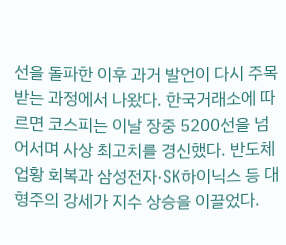선을 돌파한 이후 과거 발언이 다시 주목받는 과정에서 나왔다. 한국거래소에 따르면 코스피는 이날 장중 5200선을 넘어서며 사상 최고치를 경신했다. 반도체 업황 회복과 삼성전자·SK하이닉스 등 대형주의 강세가 지수 상승을 이끌었다.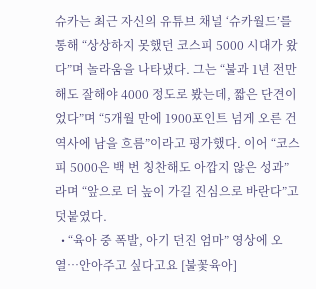슈카는 최근 자신의 유튜브 채널 ‘슈카월드’를 통해 “상상하지 못했던 코스피 5000 시대가 왔다”며 놀라움을 나타냈다. 그는 “불과 1년 전만 해도 잘해야 4000 정도로 봤는데, 짧은 단견이었다”며 “5개월 만에 1900포인트 넘게 오른 건 역사에 남을 흐름”이라고 평가했다. 이어 “코스피 5000은 백 번 칭찬해도 아깝지 않은 성과”라며 “앞으로 더 높이 가길 진심으로 바란다”고 덧붙였다.
  • “육아 중 폭발, 아기 던진 엄마” 영상에 오열…안아주고 싶다고요 [불꽃육아]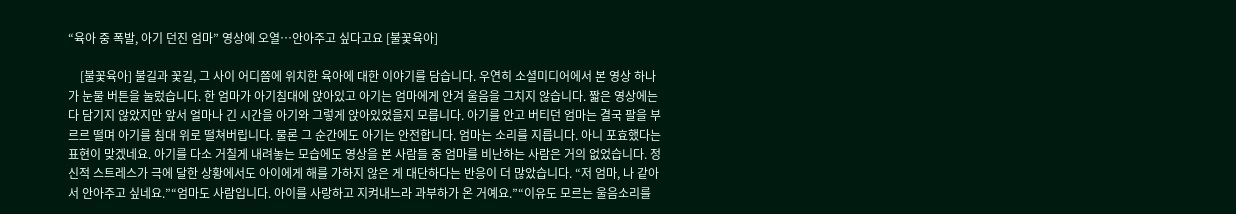“육아 중 폭발, 아기 던진 엄마” 영상에 오열…안아주고 싶다고요 [불꽃육아]

    [불꽃육아] 불길과 꽃길, 그 사이 어디쯤에 위치한 육아에 대한 이야기를 담습니다. 우연히 소셜미디어에서 본 영상 하나가 눈물 버튼을 눌렀습니다. 한 엄마가 아기침대에 앉아있고 아기는 엄마에게 안겨 울음을 그치지 않습니다. 짧은 영상에는 다 담기지 않았지만 앞서 얼마나 긴 시간을 아기와 그렇게 앉아있었을지 모릅니다. 아기를 안고 버티던 엄마는 결국 팔을 부르르 떨며 아기를 침대 위로 떨쳐버립니다. 물론 그 순간에도 아기는 안전합니다. 엄마는 소리를 지릅니다. 아니 포효했다는 표현이 맞겠네요. 아기를 다소 거칠게 내려놓는 모습에도 영상을 본 사람들 중 엄마를 비난하는 사람은 거의 없었습니다. 정신적 스트레스가 극에 달한 상황에서도 아이에게 해를 가하지 않은 게 대단하다는 반응이 더 많았습니다. “저 엄마, 나 같아서 안아주고 싶네요.”“엄마도 사람입니다. 아이를 사랑하고 지켜내느라 과부하가 온 거예요.”“이유도 모르는 울음소리를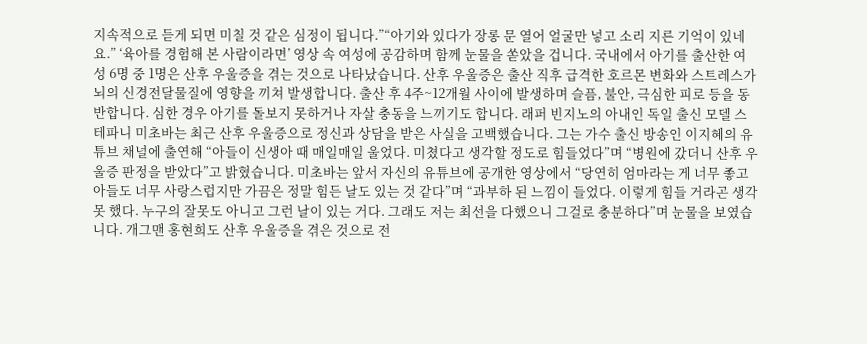지속적으로 듣게 되면 미칠 것 같은 심정이 됩니다.”“아기와 있다가 장롱 문 열어 얼굴만 넣고 소리 지른 기억이 있네요.” ‘육아를 경험해 본 사람이라면’ 영상 속 여성에 공감하며 함께 눈물을 쏟았을 겁니다. 국내에서 아기를 출산한 여성 6명 중 1명은 산후 우울증을 겪는 것으로 나타났습니다. 산후 우울증은 출산 직후 급격한 호르몬 변화와 스트레스가 뇌의 신경전달물질에 영향을 끼쳐 발생합니다. 출산 후 4주~12개월 사이에 발생하며 슬픔, 불안, 극심한 피로 등을 동반합니다. 심한 경우 아기를 돌보지 못하거나 자살 충동을 느끼기도 합니다. 래퍼 빈지노의 아내인 독일 출신 모델 스테파니 미초바는 최근 산후 우울증으로 정신과 상담을 받은 사실을 고백했습니다. 그는 가수 출신 방송인 이지혜의 유튜브 채널에 출연해 “아들이 신생아 때 매일매일 울었다. 미쳤다고 생각할 정도로 힘들었다”며 “병원에 갔더니 산후 우울증 판정을 받았다”고 밝혔습니다. 미초바는 앞서 자신의 유튜브에 공개한 영상에서 “당연히 엄마라는 게 너무 좋고 아들도 너무 사랑스럽지만 가끔은 정말 힘든 날도 있는 것 같다”며 “과부하 된 느낌이 들었다. 이렇게 힘들 거라곤 생각 못 했다. 누구의 잘못도 아니고 그런 날이 있는 거다. 그래도 저는 최선을 다했으니 그걸로 충분하다”며 눈물을 보였습니다. 개그맨 홍현희도 산후 우울증을 겪은 것으로 전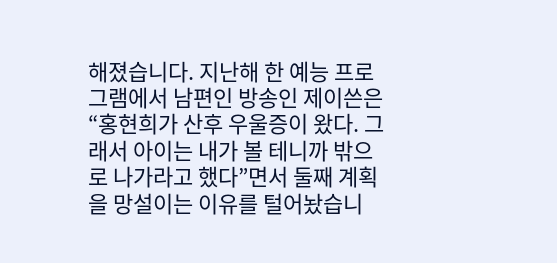해졌습니다. 지난해 한 예능 프로그램에서 남편인 방송인 제이쓴은 “홍현희가 산후 우울증이 왔다. 그래서 아이는 내가 볼 테니까 밖으로 나가라고 했다”면서 둘째 계획을 망설이는 이유를 털어놨습니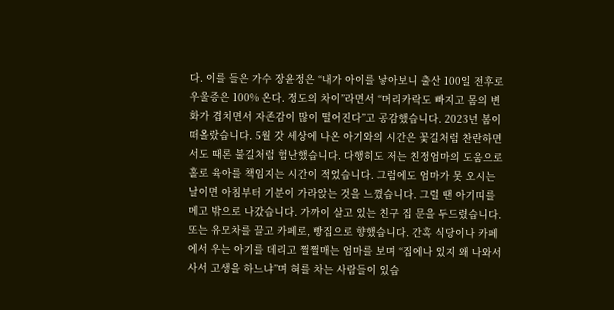다. 이를 들은 가수 장윤정은 “내가 아이를 낳아보니 출산 100일 전후로 우울증은 100% 온다. 정도의 차이”라면서 “머리카락도 빠지고 몸의 변화가 겹치면서 자존감이 많이 떨어진다”고 공감했습니다. 2023년 봄이 떠올랐습니다. 5월 갓 세상에 나온 아기와의 시간은 꽃길처럼 찬란하면서도 때론 불길처럼 험난했습니다. 다행히도 저는 친정엄마의 도움으로 홀로 육아를 책임지는 시간이 적었습니다. 그럼에도 엄마가 못 오시는 날이면 아침부터 기분이 가라앉는 것을 느꼈습니다. 그럴 땐 아기띠를 메고 밖으로 나갔습니다. 가까이 살고 있는 친구 집 문을 두드렸습니다. 또는 유모차를 끌고 카페로, 빵집으로 향했습니다. 간혹 식당이나 카페에서 우는 아기를 데리고 쩔쩔매는 엄마를 보며 “집에나 있지 왜 나와서 사서 고생을 하느냐”며 혀를 차는 사람들이 있습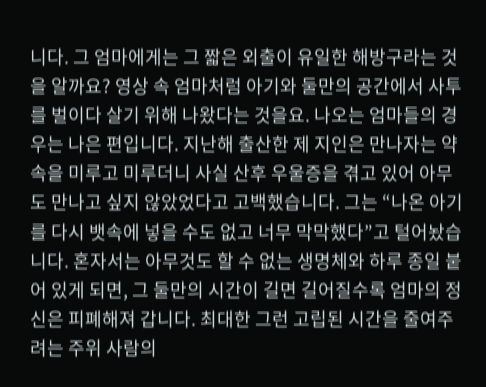니다. 그 엄마에게는 그 짧은 외출이 유일한 해방구라는 것을 알까요? 영상 속 엄마처럼 아기와 둘만의 공간에서 사투를 벌이다 살기 위해 나왔다는 것을요. 나오는 엄마들의 경우는 나은 편입니다. 지난해 출산한 제 지인은 만나자는 약속을 미루고 미루더니 사실 산후 우울증을 겪고 있어 아무도 만나고 싶지 않았었다고 고백했습니다. 그는 “나온 아기를 다시 뱃속에 넣을 수도 없고 너무 막막했다”고 털어놨습니다. 혼자서는 아무것도 할 수 없는 생명체와 하루 종일 붙어 있게 되면, 그 둘만의 시간이 길면 길어질수록 엄마의 정신은 피폐해져 갑니다. 최대한 그런 고립된 시간을 줄여주려는 주위 사람의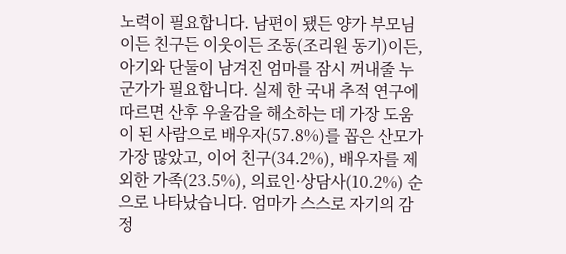노력이 필요합니다. 남편이 됐든 양가 부모님이든 친구든 이웃이든 조동(조리원 동기)이든, 아기와 단둘이 남겨진 엄마를 잠시 꺼내줄 누군가가 필요합니다. 실제 한 국내 추적 연구에 따르면 산후 우울감을 해소하는 데 가장 도움이 된 사람으로 배우자(57.8%)를 꼽은 산모가 가장 많았고, 이어 친구(34.2%), 배우자를 제외한 가족(23.5%), 의료인·상담사(10.2%) 순으로 나타났습니다. 엄마가 스스로 자기의 감정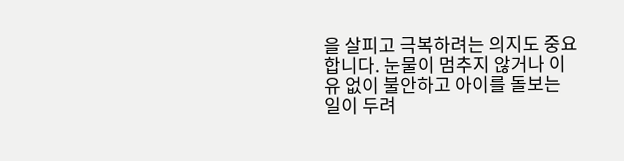을 살피고 극복하려는 의지도 중요합니다. 눈물이 멈추지 않거나 이유 없이 불안하고 아이를 돌보는 일이 두려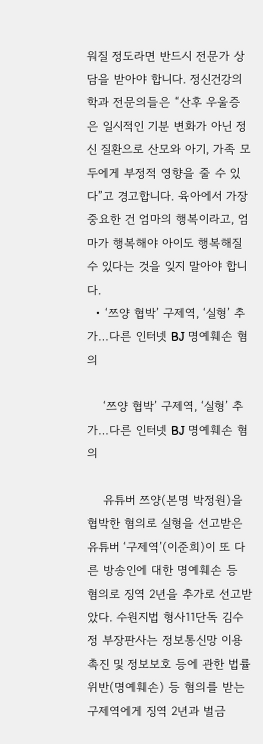워질 정도라면 반드시 전문가 상담을 받아야 합니다. 정신건강의학과 전문의들은 “산후 우울증은 일시적인 기분 변화가 아닌 정신 질환으로 산모와 아기, 가족 모두에게 부정적 영향을 줄 수 있다”고 경고합니다. 육아에서 가장 중요한 건 엄마의 행복이라고, 엄마가 행복해야 아이도 행복해질 수 있다는 것을 잊지 말아야 합니다.
  • ‘쯔양 협박’ 구제역, ‘실형’ 추가…다른 인터넷 BJ 명예훼손 혐의

    ‘쯔양 협박’ 구제역, ‘실형’ 추가…다른 인터넷 BJ 명예훼손 혐의

    유튜버 쯔양(본명 박정원)을 협박한 혐의로 실형을 선고받은 유튜버 ‘구제역’(이준희)이 또 다른 방송인에 대한 명예훼손 등 혐의로 징역 2년을 추가로 선고받았다. 수원지법 형사11단독 김수정 부장판사는 정보통신망 이용촉진 및 정보보호 등에 관한 법률 위반(명예훼손) 등 혐의를 받는 구제역에게 징역 2년과 벌금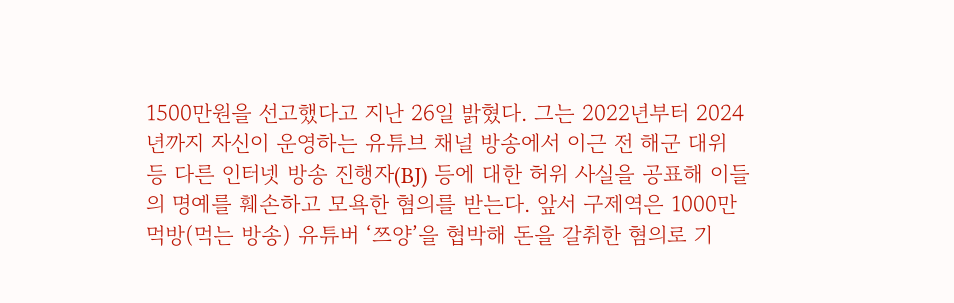1500만원을 선고했다고 지난 26일 밝혔다. 그는 2022년부터 2024년까지 자신이 운영하는 유튜브 채널 방송에서 이근 전 해군 대위 등 다른 인터넷 방송 진행자(BJ) 등에 대한 허위 사실을 공표해 이들의 명예를 훼손하고 모욕한 혐의를 받는다. 앞서 구제역은 1000만 먹방(먹는 방송) 유튜버 ‘쯔양’을 협박해 돈을 갈취한 혐의로 기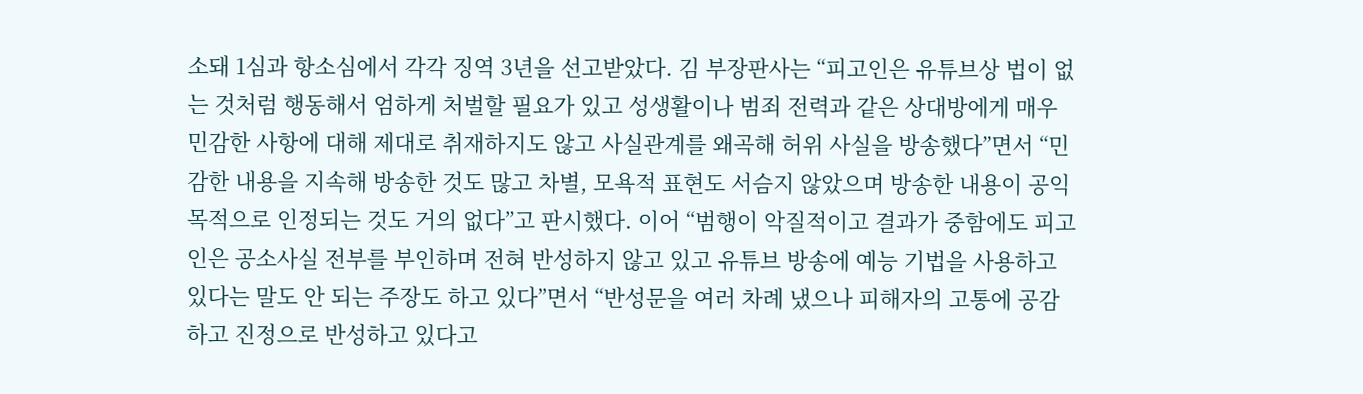소돼 1심과 항소심에서 각각 징역 3년을 선고받았다. 김 부장판사는 “피고인은 유튜브상 법이 없는 것처럼 행동해서 엄하게 처벌할 필요가 있고 성생활이나 범죄 전력과 같은 상대방에게 매우 민감한 사항에 대해 제대로 취재하지도 않고 사실관계를 왜곡해 허위 사실을 방송했다”면서 “민감한 내용을 지속해 방송한 것도 많고 차별, 모욕적 표현도 서슴지 않았으며 방송한 내용이 공익 목적으로 인정되는 것도 거의 없다”고 판시했다. 이어 “범행이 악질적이고 결과가 중함에도 피고인은 공소사실 전부를 부인하며 전혀 반성하지 않고 있고 유튜브 방송에 예능 기법을 사용하고 있다는 말도 안 되는 주장도 하고 있다”면서 “반성문을 여러 차례 냈으나 피해자의 고통에 공감하고 진정으로 반성하고 있다고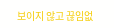보이지 않고 끊임없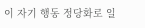이 자기 행동 정당화로 일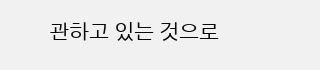관하고 있는 것으로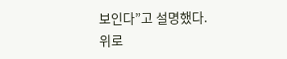보인다”고 설명했다.
위로